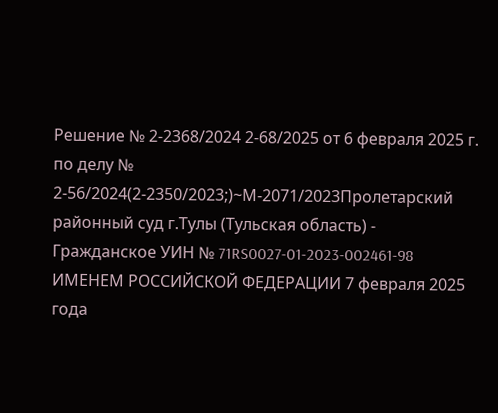Решение № 2-2368/2024 2-68/2025 от 6 февраля 2025 г. по делу № 2-56/2024(2-2350/2023;)~М-2071/2023Пролетарский районный суд г.Тулы (Тульская область) - Гражданское УИН № 71RS0027-01-2023-002461-98 ИМЕНЕМ РОССИЙСКОЙ ФЕДЕРАЦИИ 7 февраля 2025 года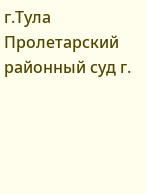г.Тула Пролетарский районный суд г.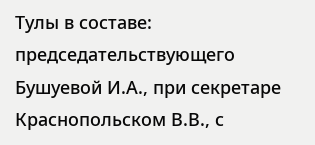Тулы в составе: председательствующего Бушуевой И.А., при секретаре Краснопольском В.В., с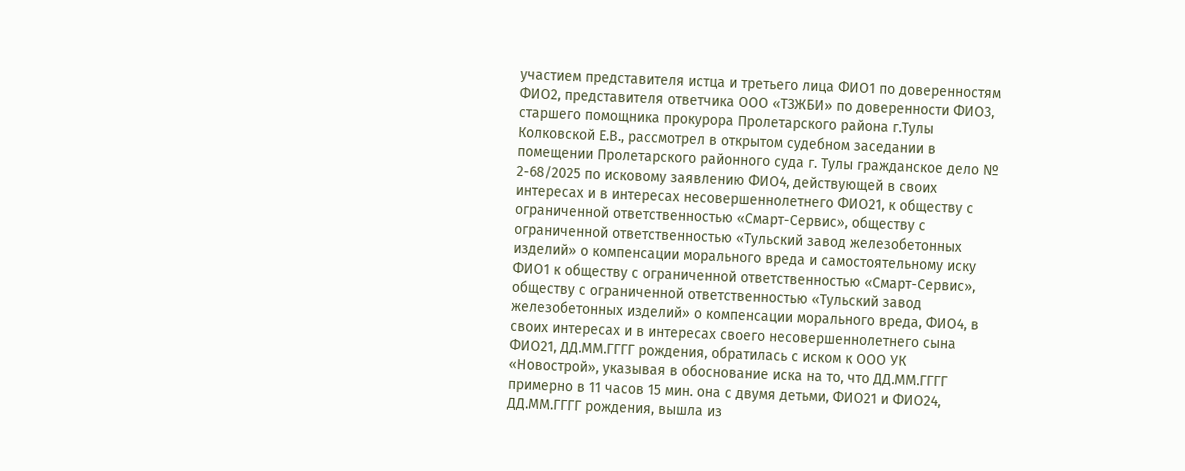участием представителя истца и третьего лица ФИО1 по доверенностям ФИО2, представителя ответчика ООО «ТЗЖБИ» по доверенности ФИО3, старшего помощника прокурора Пролетарского района г.Тулы Колковской Е.В., рассмотрел в открытом судебном заседании в помещении Пролетарского районного суда г. Тулы гражданское дело № 2-68/2025 по исковому заявлению ФИО4, действующей в своих интересах и в интересах несовершеннолетнего ФИО21, к обществу с ограниченной ответственностью «Смарт-Сервис», обществу с ограниченной ответственностью «Тульский завод железобетонных изделий» о компенсации морального вреда и самостоятельному иску ФИО1 к обществу с ограниченной ответственностью «Смарт-Сервис», обществу с ограниченной ответственностью «Тульский завод железобетонных изделий» о компенсации морального вреда, ФИО4, в своих интересах и в интересах своего несовершеннолетнего сына ФИО21, ДД.ММ.ГГГГ рождения, обратилась с иском к ООО УК «Новострой», указывая в обоснование иска на то, что ДД.ММ.ГГГГ примерно в 11 часов 15 мин. она с двумя детьми, ФИО21 и ФИО24, ДД.ММ.ГГГГ рождения, вышла из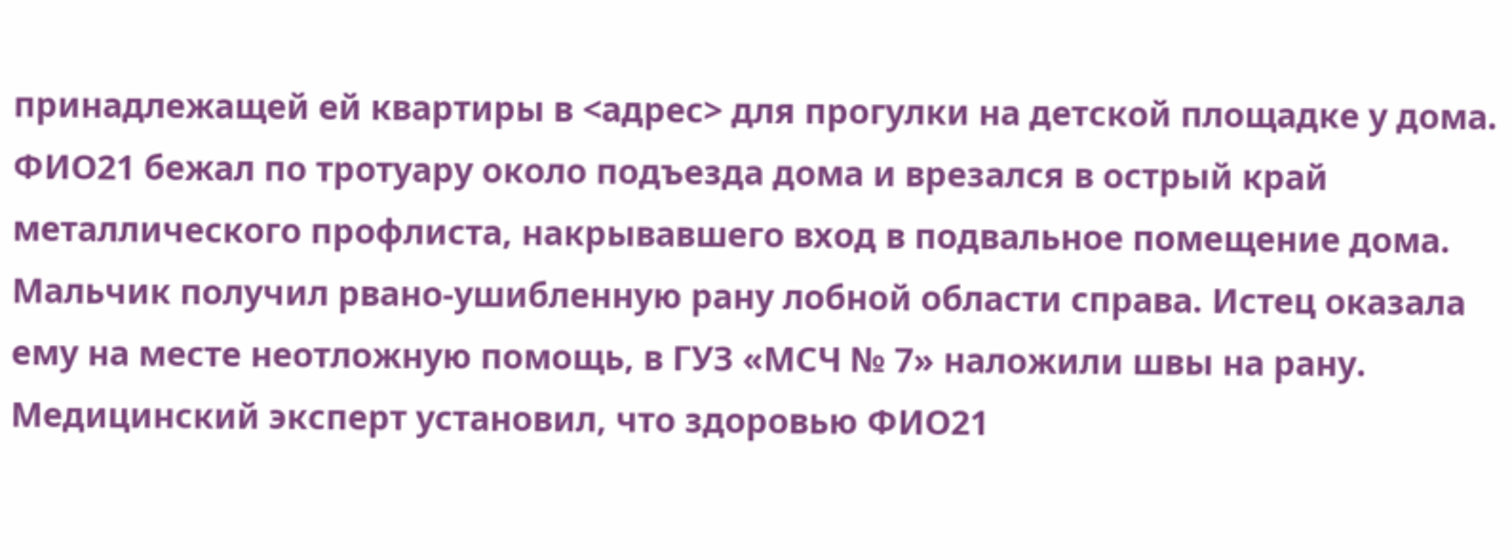принадлежащей ей квартиры в <адрес> для прогулки на детской площадке у дома. ФИО21 бежал по тротуару около подъезда дома и врезался в острый край металлического профлиста, накрывавшего вход в подвальное помещение дома. Мальчик получил рвано-ушибленную рану лобной области справа. Истец оказала ему на месте неотложную помощь, в ГУЗ «МСЧ № 7» наложили швы на рану. Медицинский эксперт установил, что здоровью ФИО21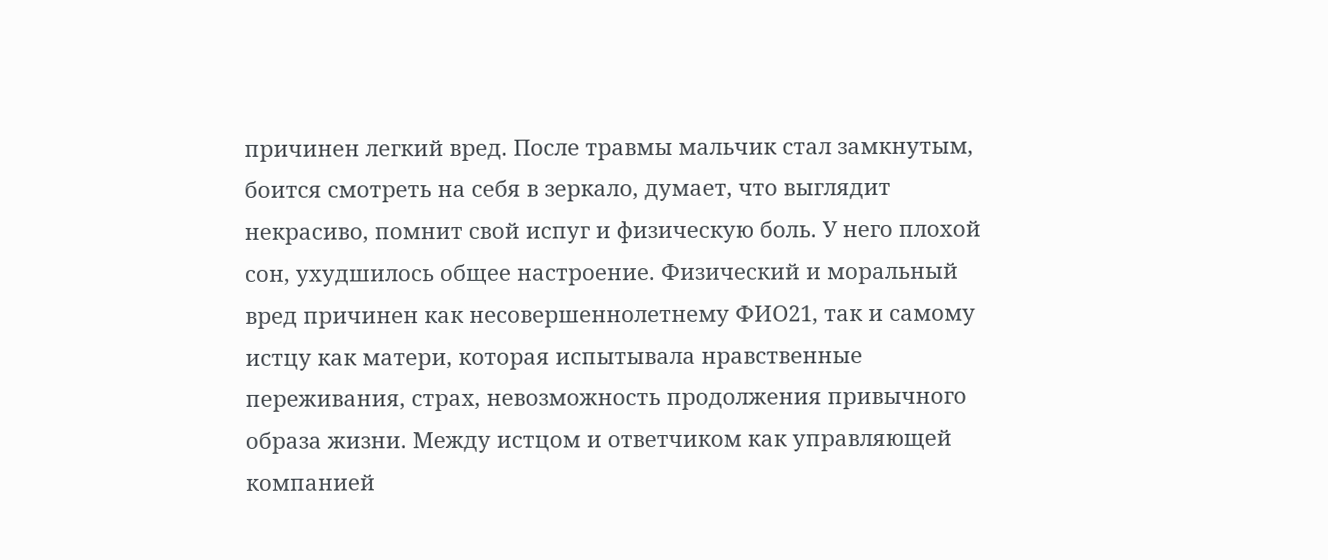причинен легкий вред. После травмы мальчик стал замкнутым, боится смотреть на себя в зеркало, думает, что выглядит некрасиво, помнит свой испуг и физическую боль. У него плохой сон, ухудшилось общее настроение. Физический и моральный вред причинен как несовершеннолетнему ФИО21, так и самому истцу как матери, которая испытывала нравственные переживания, страх, невозможность продолжения привычного образа жизни. Между истцом и ответчиком как управляющей компанией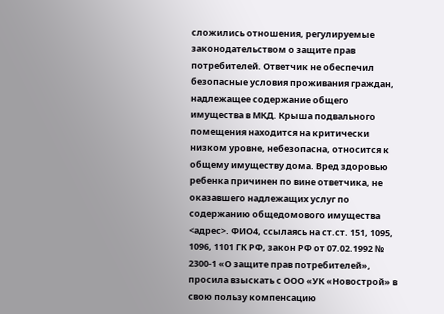сложились отношения, регулируемые законодательством о защите прав потребителей. Ответчик не обеспечил безопасные условия проживания граждан, надлежащее содержание общего имущества в МКД. Крыша подвального помещения находится на критически низком уровне, небезопасна, относится к общему имуществу дома. Вред здоровью ребенка причинен по вине ответчика, не оказавшего надлежащих услуг по содержанию общедомового имущества <адрес>. ФИО4, ссылаясь на ст.ст. 151, 1095, 1096, 1101 ГК РФ, закон РФ от 07.02.1992 № 2300-1 «О защите прав потребителей», просила взыскать с ООО «УК «Новострой» в свою пользу компенсацию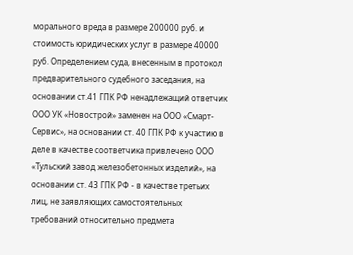морального вреда в размере 200000 руб. и стоимость юридических услуг в размере 40000 руб. Определением суда, внесенным в протокол предварительного судебного заседания, на основании ст.41 ГПК РФ ненадлежащий ответчик ООО УК «Новострой» заменен на ООО «Смарт-Сервис», на основании ст. 40 ГПК РФ к участию в деле в качестве соответчика привлечено ООО «Тульский завод железобетонных изделий», на основании ст. 43 ГПК РФ - в качестве третьих лиц, не заявляющих самостоятельных требований относительно предмета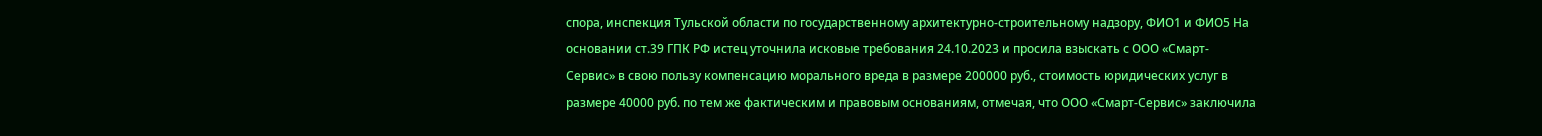спора, инспекция Тульской области по государственному архитектурно-строительному надзору, ФИО1 и ФИО5 На основании ст.39 ГПК РФ истец уточнила исковые требования 24.10.2023 и просила взыскать с ООО «Смарт-Сервис» в свою пользу компенсацию морального вреда в размере 200000 руб., стоимость юридических услуг в размере 40000 руб. по тем же фактическим и правовым основаниям, отмечая, что ООО «Смарт-Сервис» заключила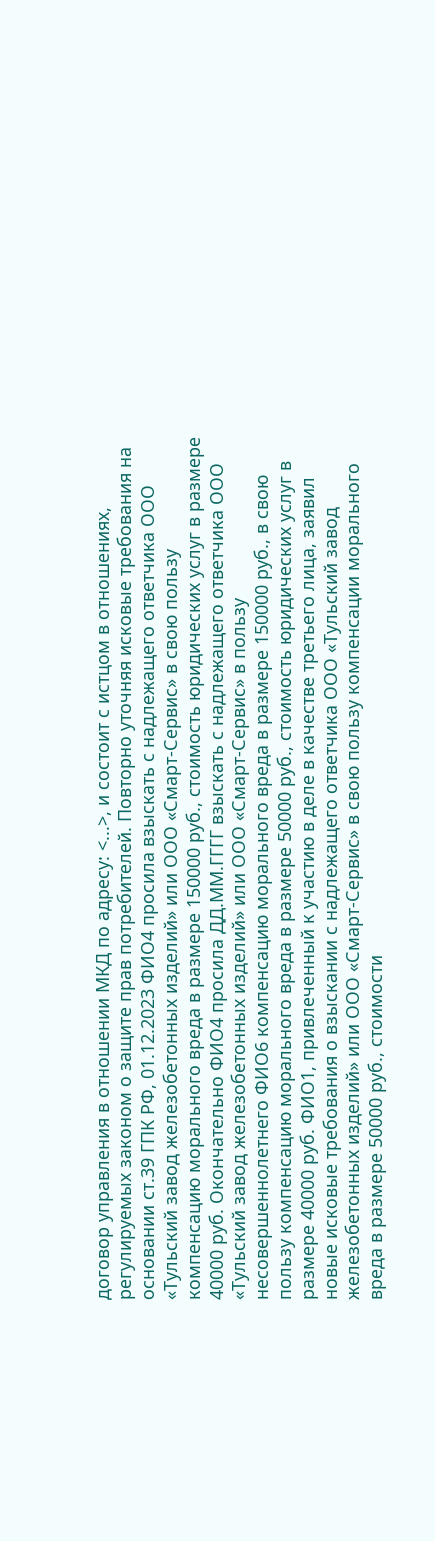договор управления в отношении МКД по адресу: <...>, и состоит с истцом в отношениях, регулируемых законом о защите прав потребителей. Повторно уточняя исковые требования на основании ст.39 ГПК РФ, 01.12.2023 ФИО4 просила взыскать с надлежащего ответчика ООО «Тульский завод железобетонных изделий» или ООО «Смарт-Сервис» в свою пользу компенсацию морального вреда в размере 150000 руб., стоимость юридических услуг в размере 40000 руб. Окончательно ФИО4 просила ДД.ММ.ГГГГ взыскать с надлежащего ответчика ООО «Тульский завод железобетонных изделий» или ООО «Смарт-Сервис» в пользу несовершеннолетнего ФИО6 компенсацию морального вреда в размере 150000 руб., в свою пользу компенсацию морального вреда в размере 50000 руб., стоимость юридических услуг в размере 40000 руб. ФИО1, привлеченный к участию в деле в качестве третьего лица, заявил новые исковые требования о взыскании с надлежащего ответчика ООО «Тульский завод железобетонных изделий» или ООО «Смарт-Сервис» в свою пользу компенсации морального вреда в размере 50000 руб., стоимости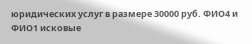юридических услуг в размере 30000 руб. ФИО4 и ФИО1 исковые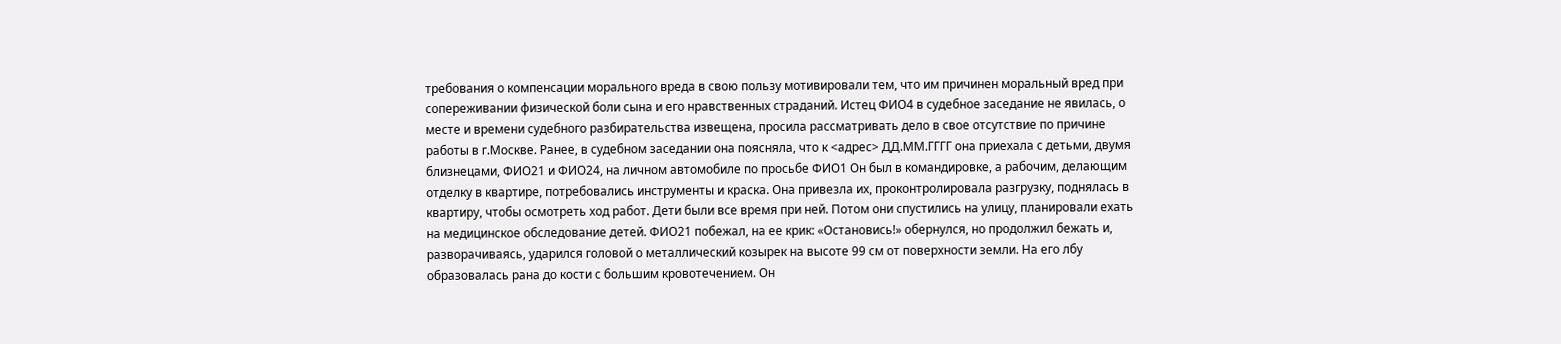требования о компенсации морального вреда в свою пользу мотивировали тем, что им причинен моральный вред при сопереживании физической боли сына и его нравственных страданий. Истец ФИО4 в судебное заседание не явилась, о месте и времени судебного разбирательства извещена, просила рассматривать дело в свое отсутствие по причине работы в г.Москве. Ранее, в судебном заседании она поясняла, что к <адрес> ДД.ММ.ГГГГ она приехала с детьми, двумя близнецами, ФИО21 и ФИО24, на личном автомобиле по просьбе ФИО1 Он был в командировке, а рабочим, делающим отделку в квартире, потребовались инструменты и краска. Она привезла их, проконтролировала разгрузку, поднялась в квартиру, чтобы осмотреть ход работ. Дети были все время при ней. Потом они спустились на улицу, планировали ехать на медицинское обследование детей. ФИО21 побежал, на ее крик: «Остановись!» обернулся, но продолжил бежать и, разворачиваясь, ударился головой о металлический козырек на высоте 99 см от поверхности земли. На его лбу образовалась рана до кости с большим кровотечением. Он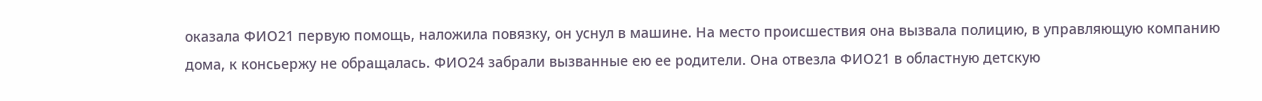оказала ФИО21 первую помощь, наложила повязку, он уснул в машине. На место происшествия она вызвала полицию, в управляющую компанию дома, к консьержу не обращалась. ФИО24 забрали вызванные ею ее родители. Она отвезла ФИО21 в областную детскую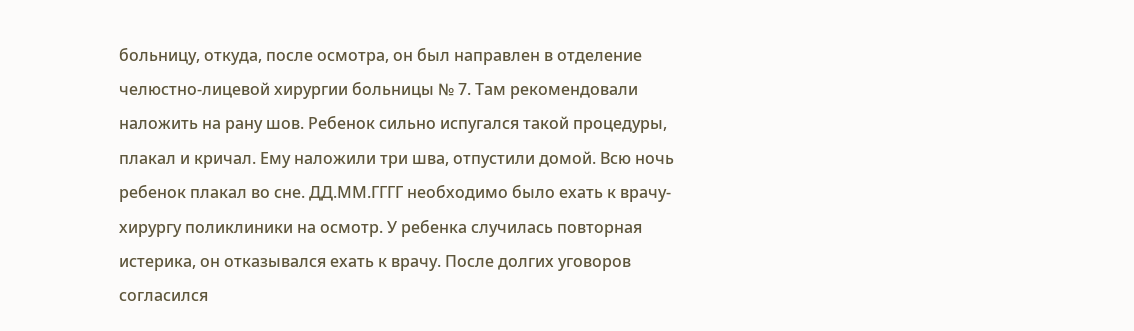больницу, откуда, после осмотра, он был направлен в отделение челюстно-лицевой хирургии больницы № 7. Там рекомендовали наложить на рану шов. Ребенок сильно испугался такой процедуры, плакал и кричал. Ему наложили три шва, отпустили домой. Всю ночь ребенок плакал во сне. ДД.ММ.ГГГГ необходимо было ехать к врачу-хирургу поликлиники на осмотр. У ребенка случилась повторная истерика, он отказывался ехать к врачу. После долгих уговоров согласился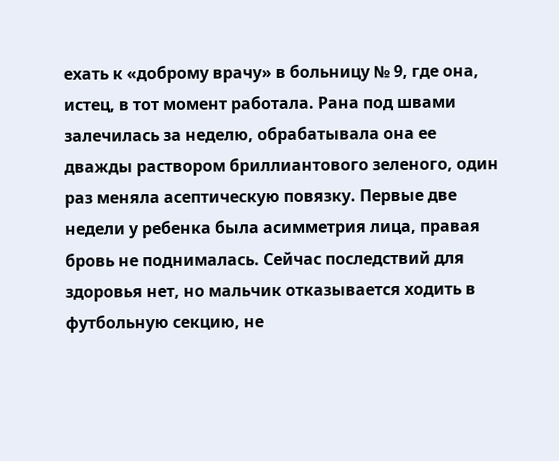ехать к «доброму врачу» в больницу № 9, где она, истец, в тот момент работала. Рана под швами залечилась за неделю, обрабатывала она ее дважды раствором бриллиантового зеленого, один раз меняла асептическую повязку. Первые две недели у ребенка была асимметрия лица, правая бровь не поднималась. Сейчас последствий для здоровья нет, но мальчик отказывается ходить в футбольную секцию, не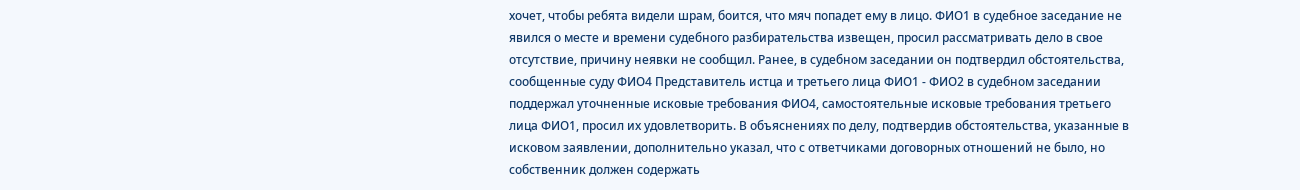хочет, чтобы ребята видели шрам, боится, что мяч попадет ему в лицо. ФИО1 в судебное заседание не явился о месте и времени судебного разбирательства извещен, просил рассматривать дело в свое отсутствие, причину неявки не сообщил. Ранее, в судебном заседании он подтвердил обстоятельства, сообщенные суду ФИО4 Представитель истца и третьего лица ФИО1 - ФИО2 в судебном заседании поддержал уточненные исковые требования ФИО4, самостоятельные исковые требования третьего лица ФИО1, просил их удовлетворить. В объяснениях по делу, подтвердив обстоятельства, указанные в исковом заявлении, дополнительно указал, что с ответчиками договорных отношений не было, но собственник должен содержать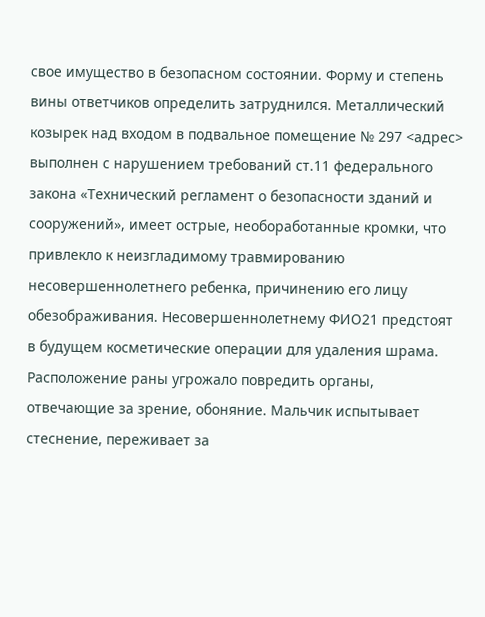свое имущество в безопасном состоянии. Форму и степень вины ответчиков определить затруднился. Металлический козырек над входом в подвальное помещение № 297 <адрес> выполнен с нарушением требований ст.11 федерального закона «Технический регламент о безопасности зданий и сооружений», имеет острые, необоработанные кромки, что привлекло к неизгладимому травмированию несовершеннолетнего ребенка, причинению его лицу обезображивания. Несовершеннолетнему ФИО21 предстоят в будущем косметические операции для удаления шрама. Расположение раны угрожало повредить органы, отвечающие за зрение, обоняние. Мальчик испытывает стеснение, переживает за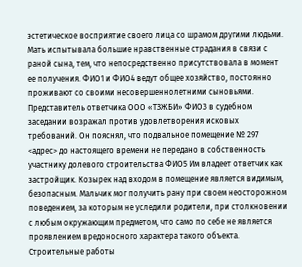эстетическое восприятие своего лица со шрамом другими людьми. Мать испытывала большие нравственные страдания в связи с раной сына, тем, что непосредственно присутствовала в момент ее получения. ФИО1 и ФИО4 ведут общее хозяйство, постоянно проживают со своими несовершеннолетними сыновьями. Представитель ответчика ООО «ТЗЖБИ» ФИО3 в судебном заседании возражал против удовлетворения исковых требований. Он пояснял, что подвальное помещение № 297 <адрес> до настоящего времени не передано в собственность участнику долевого строительства ФИО5 Им владеет ответчик как застройщик. Козырек над входом в помещение является видимым, безопасным. Мальчик мог получить рану при своем неосторожном поведением, за которым не уследили родители, при столкновении с любым окружающим предметом, что само по себе не является проявлением вредоносного характера такого объекта. Строительные работы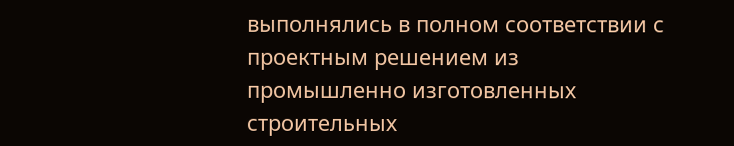выполнялись в полном соответствии с проектным решением из промышленно изготовленных строительных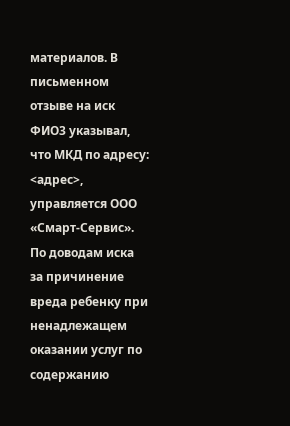материалов. В письменном отзыве на иск ФИО3 указывал, что МКД по адресу: <адрес>, управляется ООО «Смарт-Сервис». По доводам иска за причинение вреда ребенку при ненадлежащем оказании услуг по содержанию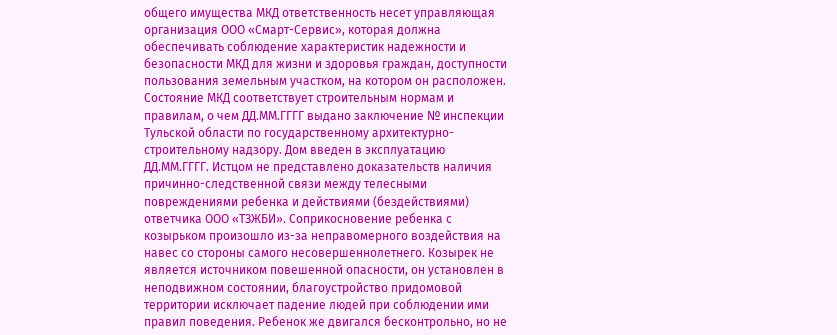общего имущества МКД ответственность несет управляющая организация ООО «Смарт-Сервис», которая должна обеспечивать соблюдение характеристик надежности и безопасности МКД для жизни и здоровья граждан, доступности пользования земельным участком, на котором он расположен. Состояние МКД соответствует строительным нормам и правилам, о чем ДД.ММ.ГГГГ выдано заключение № инспекции Тульской области по государственному архитектурно-строительному надзору. Дом введен в эксплуатацию ДД.ММ.ГГГГ. Истцом не представлено доказательств наличия причинно-следственной связи между телесными повреждениями ребенка и действиями (бездействиями) ответчика ООО «ТЗЖБИ». Соприкосновение ребенка с козырьком произошло из-за неправомерного воздействия на навес со стороны самого несовершеннолетнего. Козырек не является источником повешенной опасности, он установлен в неподвижном состоянии, благоустройство придомовой территории исключает падение людей при соблюдении ими правил поведения. Ребенок же двигался бесконтрольно, но не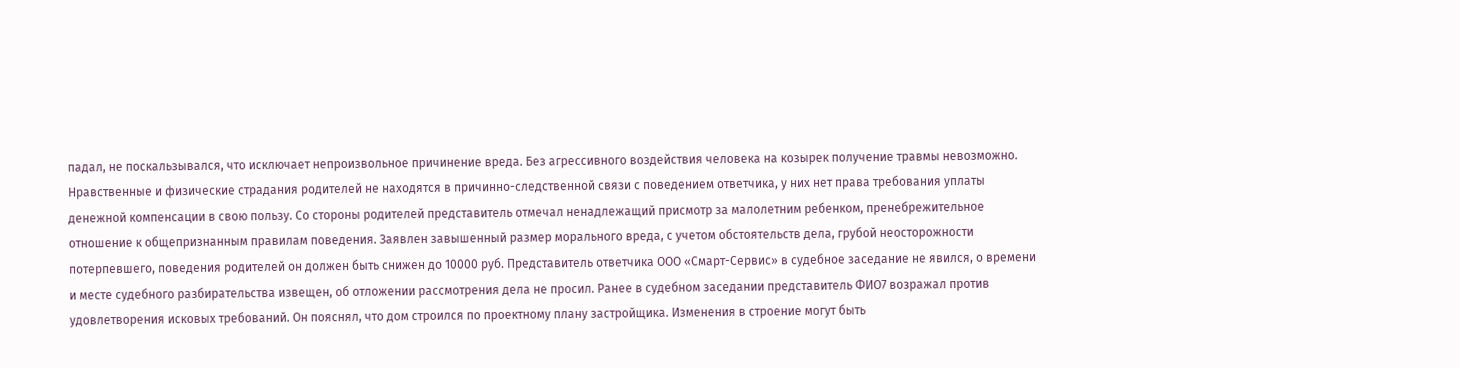падал, не поскальзывался, что исключает непроизвольное причинение вреда. Без агрессивного воздействия человека на козырек получение травмы невозможно. Нравственные и физические страдания родителей не находятся в причинно-следственной связи с поведением ответчика, у них нет права требования уплаты денежной компенсации в свою пользу. Со стороны родителей представитель отмечал ненадлежащий присмотр за малолетним ребенком, пренебрежительное отношение к общепризнанным правилам поведения. Заявлен завышенный размер морального вреда, с учетом обстоятельств дела, грубой неосторожности потерпевшего, поведения родителей он должен быть снижен до 10000 руб. Представитель ответчика ООО «Смарт-Сервис» в судебное заседание не явился, о времени и месте судебного разбирательства извещен, об отложении рассмотрения дела не просил. Ранее в судебном заседании представитель ФИО7 возражал против удовлетворения исковых требований. Он пояснял, что дом строился по проектному плану застройщика. Изменения в строение могут быть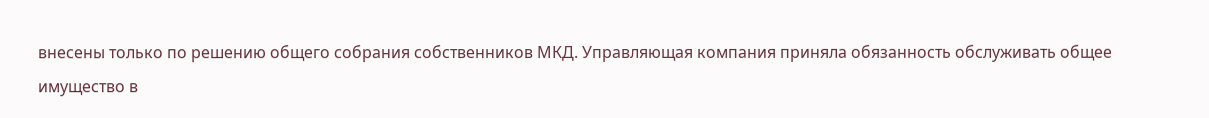внесены только по решению общего собрания собственников МКД. Управляющая компания приняла обязанность обслуживать общее имущество в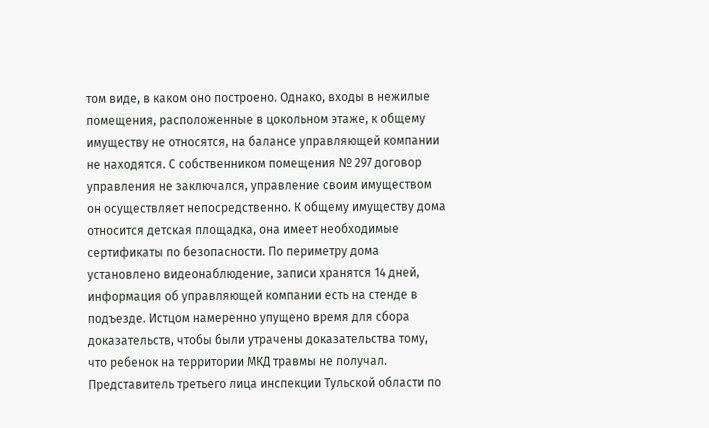том виде, в каком оно построено. Однако, входы в нежилые помещения, расположенные в цокольном этаже, к общему имуществу не относятся, на балансе управляющей компании не находятся. С собственником помещения № 297 договор управления не заключался, управление своим имуществом он осуществляет непосредственно. К общему имуществу дома относится детская площадка, она имеет необходимые сертификаты по безопасности. По периметру дома установлено видеонаблюдение, записи хранятся 14 дней, информация об управляющей компании есть на стенде в подъезде. Истцом намеренно упущено время для сбора доказательств, чтобы были утрачены доказательства тому, что ребенок на территории МКД травмы не получал. Представитель третьего лица инспекции Тульской области по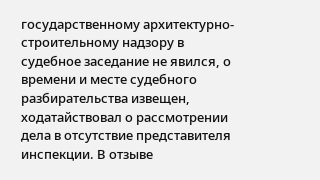государственному архитектурно-строительному надзору в судебное заседание не явился, о времени и месте судебного разбирательства извещен, ходатайствовал о рассмотрении дела в отсутствие представителя инспекции. В отзыве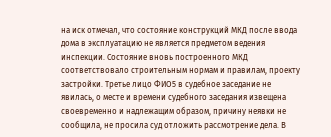на иск отмечал, что состояние конструкций МКД после ввода дома в эксплуатацию не является предметом ведения инспекции. Состояние вновь построенного МКД соответствовало строительным нормам и правилам, проекту застройки. Третье лицо ФИО5 в судебное заседание не явилась, о месте и времени судебного заседания извещена своевременно и надлежащим образом, причину неявки не сообщила, не просила суд отложить рассмотрение дела. В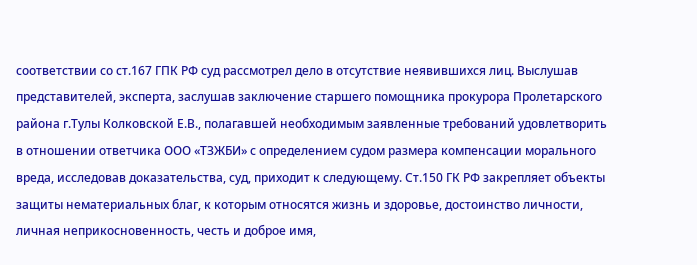соответствии со ст.167 ГПК РФ суд рассмотрел дело в отсутствие неявившихся лиц. Выслушав представителей, эксперта, заслушав заключение старшего помощника прокурора Пролетарского района г.Тулы Колковской Е.В., полагавшей необходимым заявленные требований удовлетворить в отношении ответчика ООО «ТЗЖБИ» с определением судом размера компенсации морального вреда, исследовав доказательства, суд, приходит к следующему. Ст.150 ГК РФ закрепляет объекты защиты нематериальных благ, к которым относятся жизнь и здоровье, достоинство личности, личная неприкосновенность, честь и доброе имя,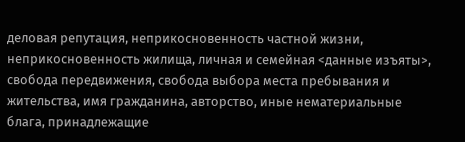деловая репутация, неприкосновенность частной жизни, неприкосновенность жилища, личная и семейная <данные изъяты>, свобода передвижения, свобода выбора места пребывания и жительства, имя гражданина, авторство, иные нематериальные блага, принадлежащие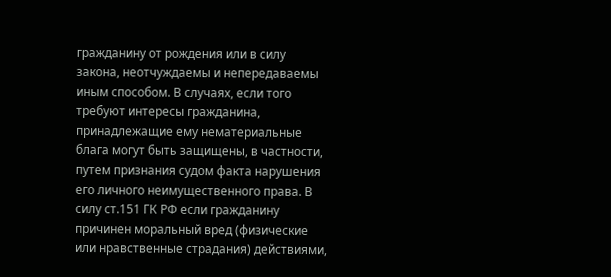гражданину от рождения или в силу закона, неотчуждаемы и непередаваемы иным способом. В случаях, если того требуют интересы гражданина, принадлежащие ему нематериальные блага могут быть защищены, в частности, путем признания судом факта нарушения его личного неимущественного права. В силу ст.151 ГК РФ если гражданину причинен моральный вред (физические или нравственные страдания) действиями,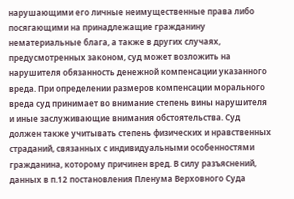нарушающими его личные неимущественные права либо посягающими на принадлежащие гражданину нематериальные блага, а также в других случаях, предусмотренных законом, суд может возложить на нарушителя обязанность денежной компенсации указанного вреда. При определении размеров компенсации морального вреда суд принимает во внимание степень вины нарушителя и иные заслуживающие внимания обстоятельства. Суд должен также учитывать степень физических и нравственных страданий, связанных с индивидуальными особенностями гражданина, которому причинен вред. В силу разъяснений, данных в п.12 постановления Пленума Верховного Суда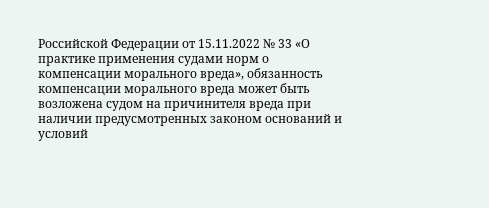Российской Федерации от 15.11.2022 № 33 «О практике применения судами норм о компенсации морального вреда», обязанность компенсации морального вреда может быть возложена судом на причинителя вреда при наличии предусмотренных законом оснований и условий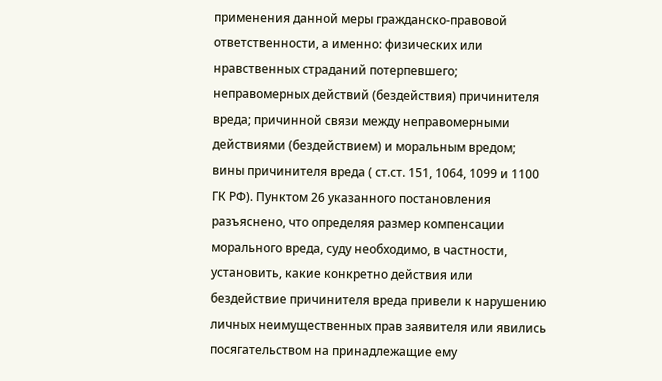применения данной меры гражданско-правовой ответственности, а именно: физических или нравственных страданий потерпевшего; неправомерных действий (бездействия) причинителя вреда; причинной связи между неправомерными действиями (бездействием) и моральным вредом; вины причинителя вреда ( ст.ст. 151, 1064, 1099 и 1100 ГК РФ). Пунктом 26 указанного постановления разъяснено, что определяя размер компенсации морального вреда, суду необходимо, в частности, установить, какие конкретно действия или бездействие причинителя вреда привели к нарушению личных неимущественных прав заявителя или явились посягательством на принадлежащие ему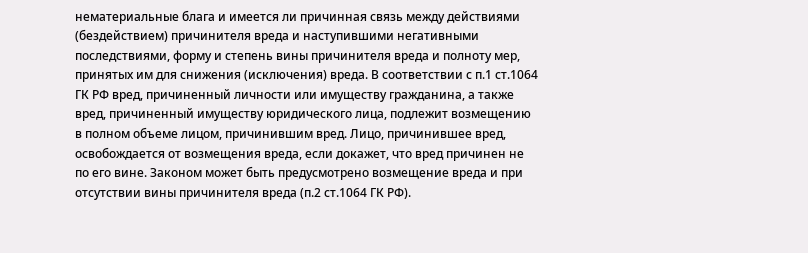нематериальные блага и имеется ли причинная связь между действиями (бездействием) причинителя вреда и наступившими негативными последствиями, форму и степень вины причинителя вреда и полноту мер, принятых им для снижения (исключения) вреда. В соответствии с п.1 ст.1064 ГК РФ вред, причиненный личности или имуществу гражданина, а также вред, причиненный имуществу юридического лица, подлежит возмещению в полном объеме лицом, причинившим вред. Лицо, причинившее вред, освобождается от возмещения вреда, если докажет, что вред причинен не по его вине. Законом может быть предусмотрено возмещение вреда и при отсутствии вины причинителя вреда (п.2 ст.1064 ГК РФ).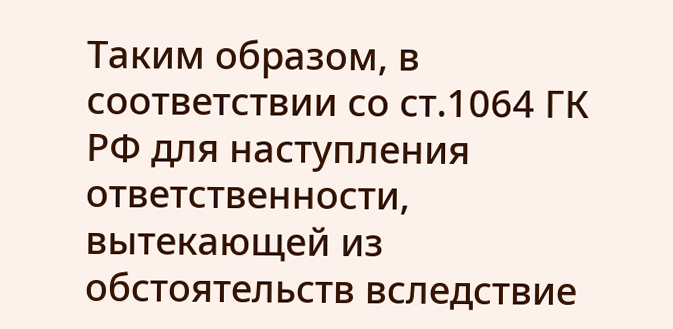Таким образом, в соответствии со ст.1064 ГК РФ для наступления ответственности, вытекающей из обстоятельств вследствие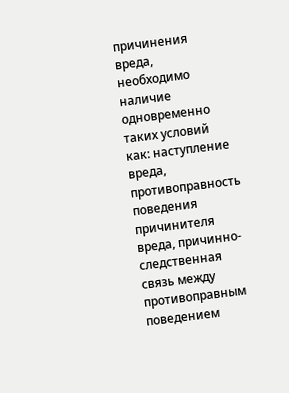причинения вреда, необходимо наличие одновременно таких условий как: наступление вреда, противоправность поведения причинителя вреда, причинно-следственная связь между противоправным поведением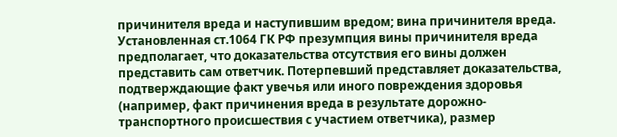причинителя вреда и наступившим вредом; вина причинителя вреда. Установленная ст.1064 ГК РФ презумпция вины причинителя вреда предполагает, что доказательства отсутствия его вины должен представить сам ответчик. Потерпевший представляет доказательства, подтверждающие факт увечья или иного повреждения здоровья (например, факт причинения вреда в результате дорожно-транспортного происшествия с участием ответчика), размер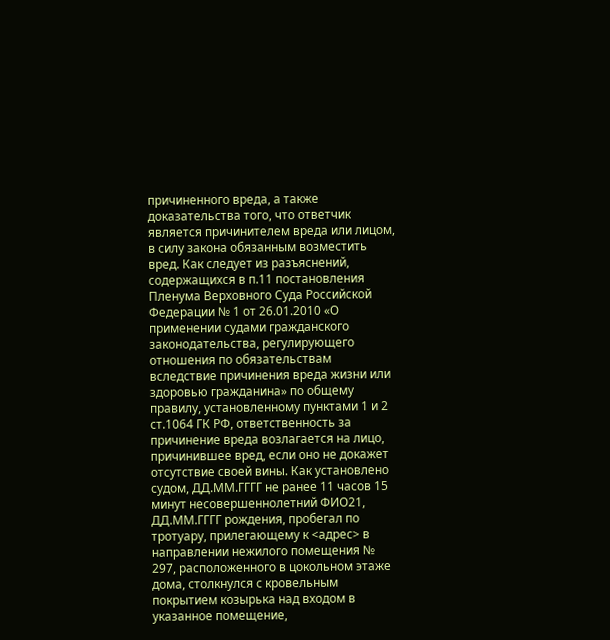причиненного вреда, а также доказательства того, что ответчик является причинителем вреда или лицом, в силу закона обязанным возместить вред. Как следует из разъяснений, содержащихся в п.11 постановления Пленума Верховного Суда Российской Федерации № 1 от 26.01.2010 «О применении судами гражданского законодательства, регулирующего отношения по обязательствам вследствие причинения вреда жизни или здоровью гражданина» по общему правилу, установленному пунктами 1 и 2 ст.1064 ГК РФ, ответственность за причинение вреда возлагается на лицо, причинившее вред, если оно не докажет отсутствие своей вины. Как установлено судом, ДД.ММ.ГГГГ не ранее 11 часов 15 минут несовершеннолетний ФИО21, ДД.ММ.ГГГГ рождения, пробегал по тротуару, прилегающему к <адрес> в направлении нежилого помещения № 297, расположенного в цокольном этаже дома, столкнулся с кровельным покрытием козырька над входом в указанное помещение,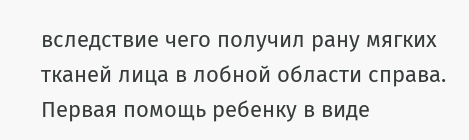вследствие чего получил рану мягких тканей лица в лобной области справа. Первая помощь ребенку в виде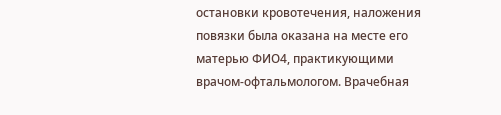остановки кровотечения, наложения повязки была оказана на месте его матерью ФИО4, практикующими врачом-офтальмологом. Врачебная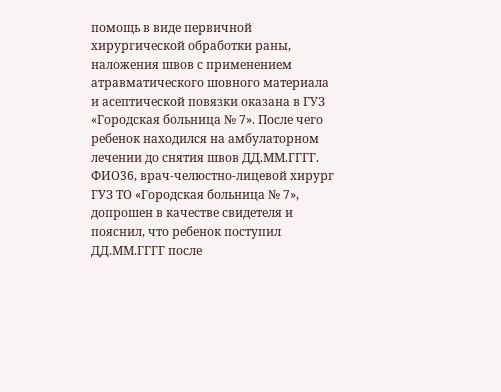помощь в виде первичной хирургической обработки раны, наложения швов с применением атравматического шовного материала и асептической повязки оказана в ГУЗ «Городская больница № 7». После чего ребенок находился на амбулаторном лечении до снятия швов ДД.ММ.ГГГГ. ФИО36, врач-челюстно-лицевой хирург ГУЗ ТО «Городская больница № 7», допрошен в качестве свидетеля и пояснил, что ребенок поступил ДД.ММ.ГГГГ после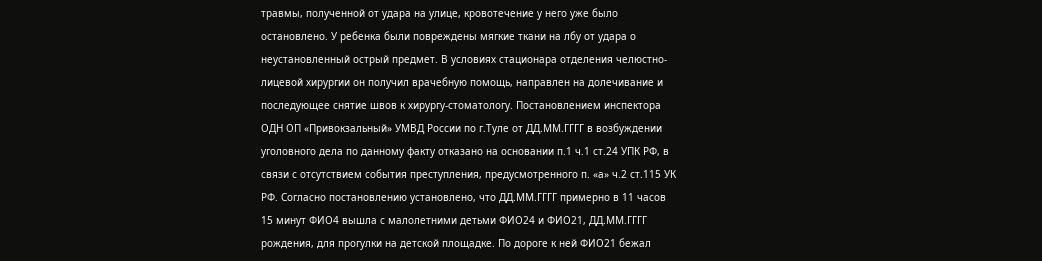травмы, полученной от удара на улице, кровотечение у него уже было остановлено. У ребенка были повреждены мягкие ткани на лбу от удара о неустановленный острый предмет. В условиях стационара отделения челюстно-лицевой хирургии он получил врачебную помощь, направлен на долечивание и последующее снятие швов к хирургу-стоматологу. Постановлением инспектора ОДН ОП «Привокзальный» УМВД России по г.Туле от ДД.ММ.ГГГГ в возбуждении уголовного дела по данному факту отказано на основании п.1 ч.1 ст.24 УПК РФ, в связи с отсутствием события преступления, предусмотренного п. «а» ч.2 ст.115 УК РФ. Согласно постановлению установлено, что ДД.ММ.ГГГГ примерно в 11 часов 15 минут ФИО4 вышла с малолетними детьми ФИО24 и ФИО21, ДД.ММ.ГГГГ рождения, для прогулки на детской площадке. По дороге к ней ФИО21 бежал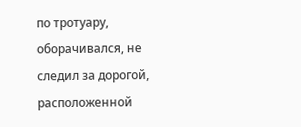по тротуару, оборачивался, не следил за дорогой, расположенной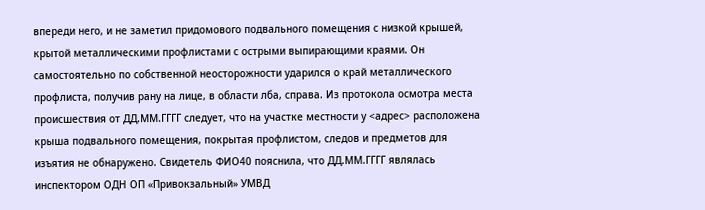впереди него, и не заметил придомового подвального помещения с низкой крышей, крытой металлическими профлистами с острыми выпирающими краями. Он самостоятельно по собственной неосторожности ударился о край металлического профлиста, получив рану на лице, в области лба, справа. Из протокола осмотра места происшествия от ДД.ММ.ГГГГ следует, что на участке местности у <адрес> расположена крыша подвального помещения, покрытая профлистом, следов и предметов для изъятия не обнаружено. Свидетель ФИО40 пояснила, что ДД.ММ.ГГГГ являлась инспектором ОДН ОП «Привокзальный» УМВД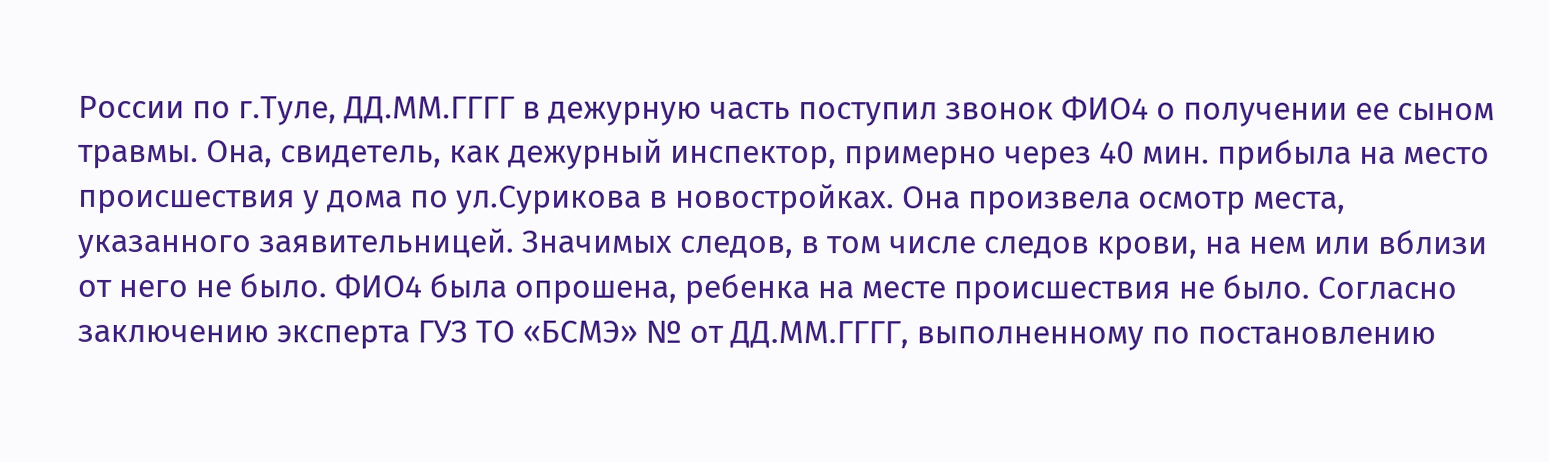России по г.Туле, ДД.ММ.ГГГГ в дежурную часть поступил звонок ФИО4 о получении ее сыном травмы. Она, свидетель, как дежурный инспектор, примерно через 40 мин. прибыла на место происшествия у дома по ул.Сурикова в новостройках. Она произвела осмотр места, указанного заявительницей. Значимых следов, в том числе следов крови, на нем или вблизи от него не было. ФИО4 была опрошена, ребенка на месте происшествия не было. Согласно заключению эксперта ГУЗ ТО «БСМЭ» № от ДД.ММ.ГГГГ, выполненному по постановлению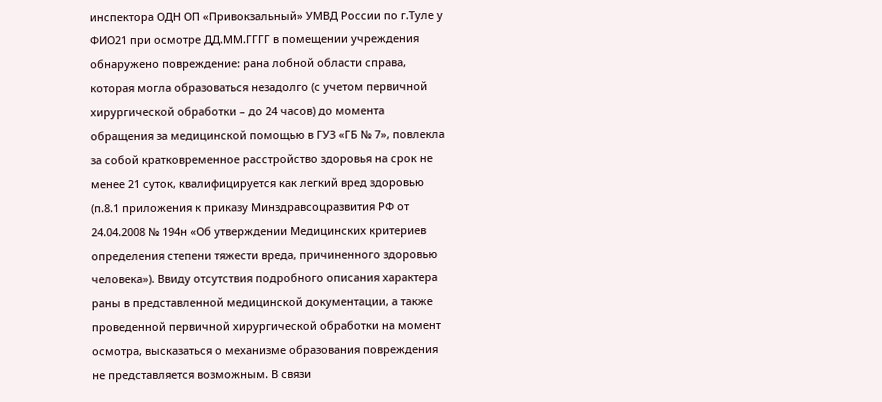инспектора ОДН ОП «Привокзальный» УМВД России по г.Туле у ФИО21 при осмотре ДД.ММ.ГГГГ в помещении учреждения обнаружено повреждение: рана лобной области справа, которая могла образоваться незадолго (с учетом первичной хирургической обработки – до 24 часов) до момента обращения за медицинской помощью в ГУЗ «ГБ № 7», повлекла за собой кратковременное расстройство здоровья на срок не менее 21 суток, квалифицируется как легкий вред здоровью (п.8.1 приложения к приказу Минздравсоцразвития РФ от 24.04.2008 № 194н «Об утверждении Медицинских критериев определения степени тяжести вреда, причиненного здоровью человека»). Ввиду отсутствия подробного описания характера раны в представленной медицинской документации, а также проведенной первичной хирургической обработки на момент осмотра, высказаться о механизме образования повреждения не представляется возможным. В связи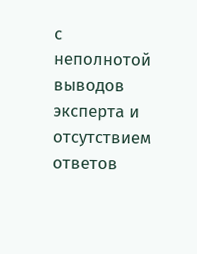с неполнотой выводов эксперта и отсутствием ответов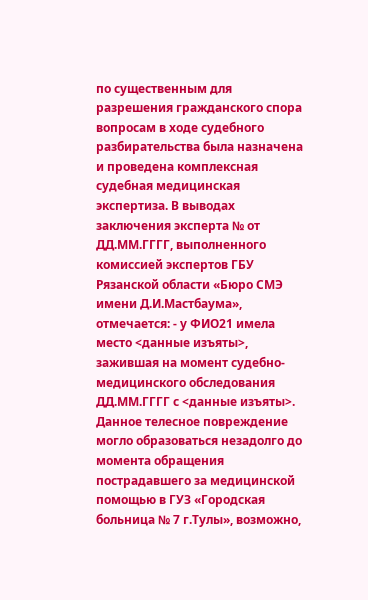по существенным для разрешения гражданского спора вопросам в ходе судебного разбирательства была назначена и проведена комплексная судебная медицинская экспертиза. В выводах заключения эксперта № от ДД.ММ.ГГГГ, выполненного комиссией экспертов ГБУ Рязанской области «Бюро СМЭ имени Д.И.Мастбаума», отмечается: - у ФИО21 имела место <данные изъяты>, зажившая на момент судебно-медицинского обследования ДД.ММ.ГГГГ с <данные изъяты>. Данное телесное повреждение могло образоваться незадолго до момента обращения пострадавшего за медицинской помощью в ГУЗ «Городская больница № 7 г.Тулы», возможно,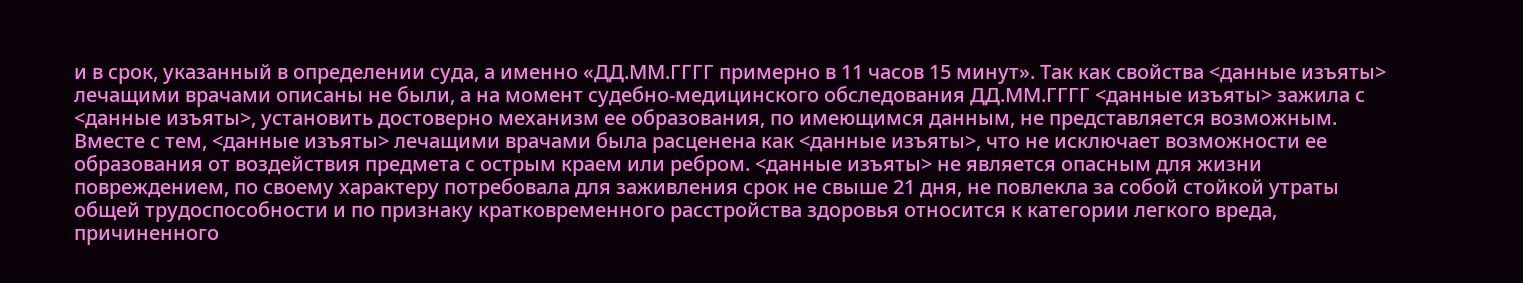и в срок, указанный в определении суда, а именно «ДД.ММ.ГГГГ примерно в 11 часов 15 минут». Так как свойства <данные изъяты> лечащими врачами описаны не были, а на момент судебно-медицинского обследования ДД.ММ.ГГГГ <данные изъяты> зажила с <данные изъяты>, установить достоверно механизм ее образования, по имеющимся данным, не представляется возможным. Вместе с тем, <данные изъяты> лечащими врачами была расценена как <данные изъяты>, что не исключает возможности ее образования от воздействия предмета с острым краем или ребром. <данные изъяты> не является опасным для жизни повреждением, по своему характеру потребовала для заживления срок не свыше 21 дня, не повлекла за собой стойкой утраты общей трудоспособности и по признаку кратковременного расстройства здоровья относится к категории легкого вреда, причиненного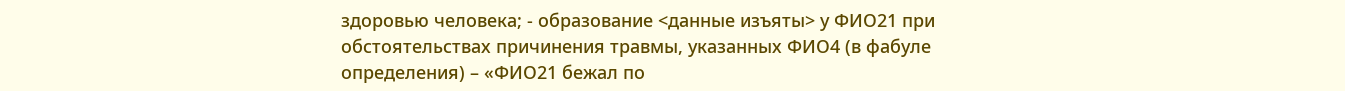здоровью человека; - образование <данные изъяты> у ФИО21 при обстоятельствах причинения травмы, указанных ФИО4 (в фабуле определения) – «ФИО21 бежал по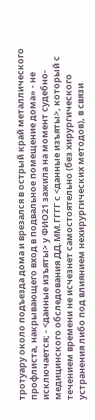тротуару около подъезда дома и врезался в острый край металлического профлиста, накрывающего вход в подвальное помещение дома» - не исключается; - <данные изъяты> у ФИО21 зажила на момент судебно-медицинского обследования ДД.ММ.ГГГГ с <данные изъяты>, который с течением времени не исчезнет самостоятельно (без хирургического устранения либо под влиянием нехирургических методов), в связи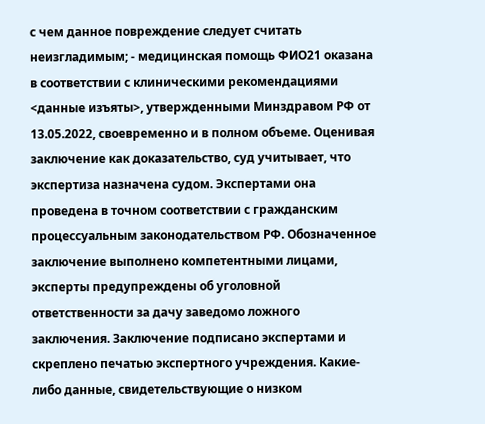с чем данное повреждение следует считать неизгладимым; - медицинская помощь ФИО21 оказана в соответствии с клиническими рекомендациями <данные изъяты>, утвержденными Минздравом РФ от 13.05.2022, своевременно и в полном объеме. Оценивая заключение как доказательство, суд учитывает, что экспертиза назначена судом. Экспертами она проведена в точном соответствии с гражданским процессуальным законодательством РФ. Обозначенное заключение выполнено компетентными лицами, эксперты предупреждены об уголовной ответственности за дачу заведомо ложного заключения. Заключение подписано экспертами и скреплено печатью экспертного учреждения. Какие-либо данные, свидетельствующие о низком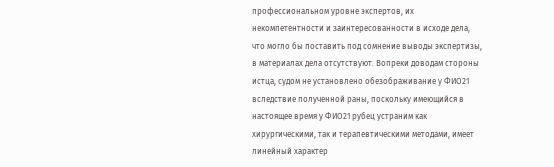профессиональном уровне экспертов, их некомпетентности и заинтересованности в исходе дела, что могло бы поставить под сомнение выводы экспертизы, в материалах дела отсутствуют. Вопреки доводам стороны истца, судом не установлено обезображивание у ФИО21 вследствие полученной раны, поскольку имеющийся в настоящее время у ФИО21 рубец устраним как хирургическими, так и терапевтическими методами, имеет линейный характер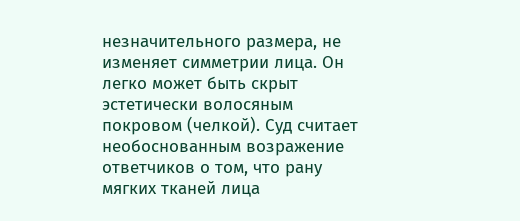незначительного размера, не изменяет симметрии лица. Он легко может быть скрыт эстетически волосяным покровом (челкой). Суд считает необоснованным возражение ответчиков о том, что рану мягких тканей лица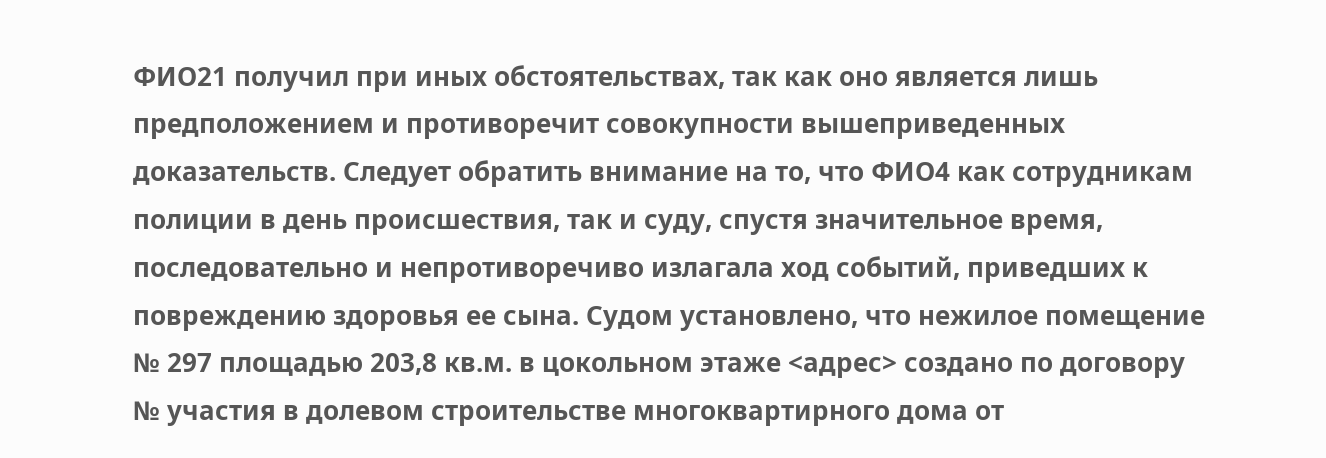ФИО21 получил при иных обстоятельствах, так как оно является лишь предположением и противоречит совокупности вышеприведенных доказательств. Следует обратить внимание на то, что ФИО4 как сотрудникам полиции в день происшествия, так и суду, спустя значительное время, последовательно и непротиворечиво излагала ход событий, приведших к повреждению здоровья ее сына. Судом установлено, что нежилое помещение № 297 площадью 203,8 кв.м. в цокольном этаже <адрес> создано по договору № участия в долевом строительстве многоквартирного дома от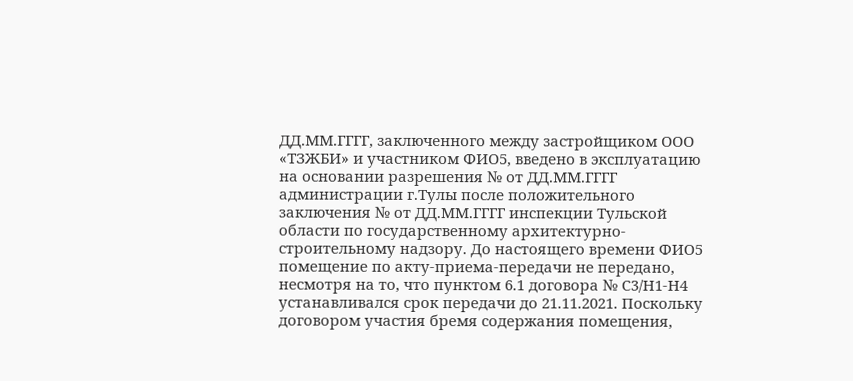ДД.ММ.ГГГГ, заключенного между застройщиком ООО «ТЗЖБИ» и участником ФИО5, введено в эксплуатацию на основании разрешения № от ДД.ММ.ГГГГ администрации г.Тулы после положительного заключения № от ДД.ММ.ГГГГ инспекции Тульской области по государственному архитектурно-строительному надзору. До настоящего времени ФИО5 помещение по акту-приема-передачи не передано, несмотря на то, что пунктом 6.1 договора № С3/Н1-Н4 устанавливался срок передачи до 21.11.2021. Поскольку договором участия бремя содержания помещения,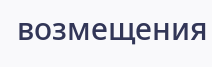возмещения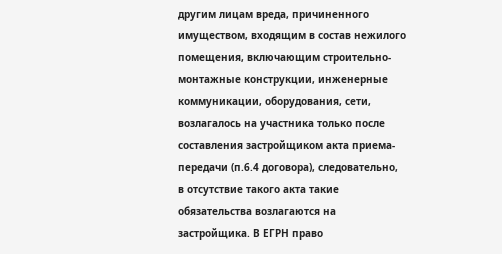другим лицам вреда, причиненного имуществом, входящим в состав нежилого помещения, включающим строительно-монтажные конструкции, инженерные коммуникации, оборудования, сети, возлагалось на участника только после составления застройщиком акта приема-передачи (п.6.4 договора), следовательно, в отсутствие такого акта такие обязательства возлагаются на застройщика. В ЕГРН право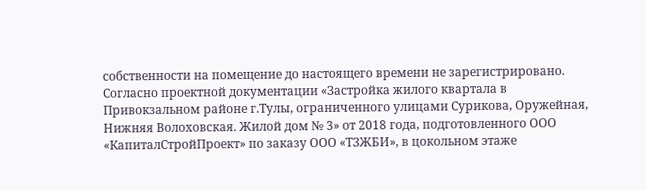собственности на помещение до настоящего времени не зарегистрировано. Согласно проектной документации «Застройка жилого квартала в Привокзальном районе г.Тулы, ограниченного улицами Сурикова, Оружейная, Нижняя Волоховская. Жилой дом № 3» от 2018 года, подготовленного ООО «КапиталСтройПроект» по заказу ООО «ТЗЖБИ», в цокольном этаже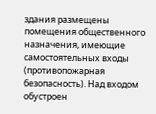здания размещены помещения общественного назначения, имеющие самостоятельных входы (противопожарная безопасность). Над входом обустроен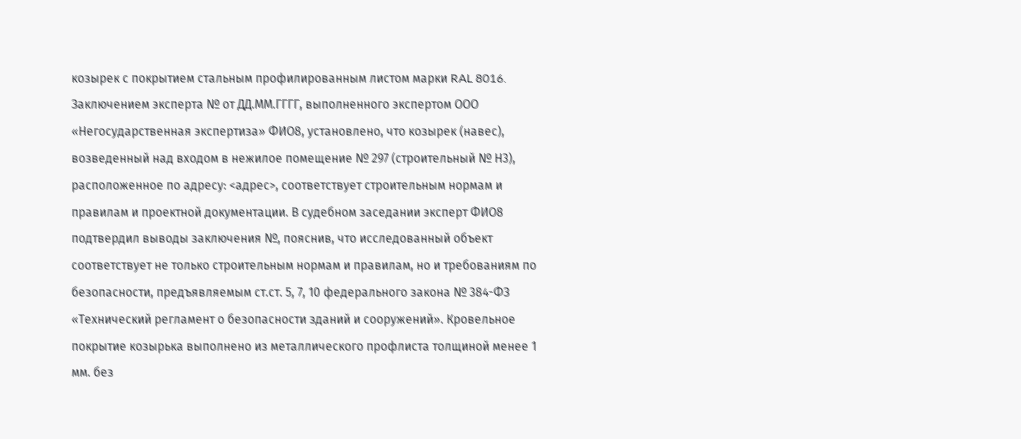козырек с покрытием стальным профилированным листом марки RAL 8016. Заключением эксперта № от ДД.ММ.ГГГГ, выполненного экспертом ООО «Негосударственная экспертиза» ФИО8, установлено, что козырек (навес), возведенный над входом в нежилое помещение № 297 (строительный № Н3), расположенное по адресу: <адрес>, соответствует строительным нормам и правилам и проектной документации. В судебном заседании эксперт ФИО8 подтвердил выводы заключения №, пояснив, что исследованный объект соответствует не только строительным нормам и правилам, но и требованиям по безопасности, предъявляемым ст.ст. 5, 7, 10 федерального закона № 384-ФЗ «Технический регламент о безопасности зданий и сооружений». Кровельное покрытие козырька выполнено из металлического профлиста толщиной менее 1 мм. без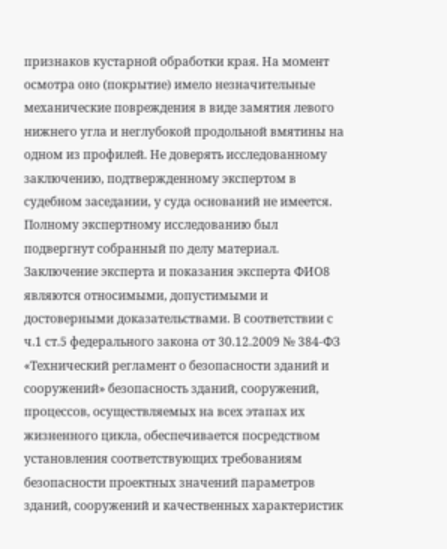признаков кустарной обработки края. На момент осмотра оно (покрытие) имело незначительные механические повреждения в виде замятия левого нижнего угла и неглубокой продольной вмятины на одном из профилей. Не доверять исследованному заключению, подтвержденному экспертом в судебном заседании, у суда оснований не имеется. Полному экспертному исследованию был подвергнут собранный по делу материал. Заключение эксперта и показания эксперта ФИО8 являются относимыми, допустимыми и достоверными доказательствами. В соответствии с ч.1 ст.5 федерального закона от 30.12.2009 № 384-ФЗ «Технический регламент о безопасности зданий и сооружений» безопасность зданий, сооружений, процессов, осуществляемых на всех этапах их жизненного цикла, обеспечивается посредством установления соответствующих требованиям безопасности проектных значений параметров зданий, сооружений и качественных характеристик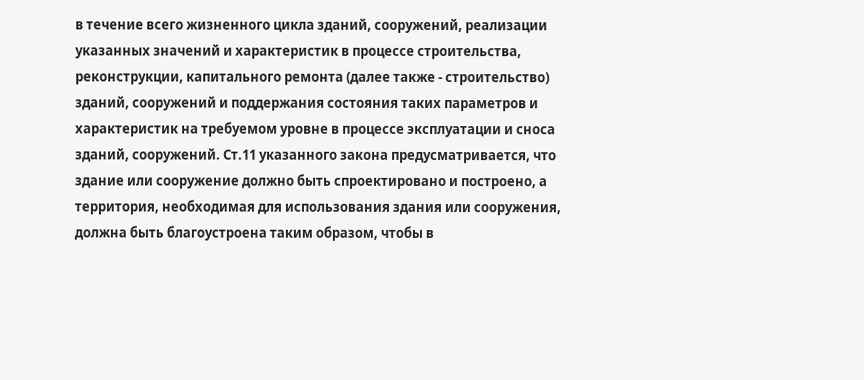в течение всего жизненного цикла зданий, сооружений, реализации указанных значений и характеристик в процессе строительства, реконструкции, капитального ремонта (далее также - строительство) зданий, сооружений и поддержания состояния таких параметров и характеристик на требуемом уровне в процессе эксплуатации и сноса зданий, сооружений. Ст.11 указанного закона предусматривается, что здание или сооружение должно быть спроектировано и построено, а территория, необходимая для использования здания или сооружения, должна быть благоустроена таким образом, чтобы в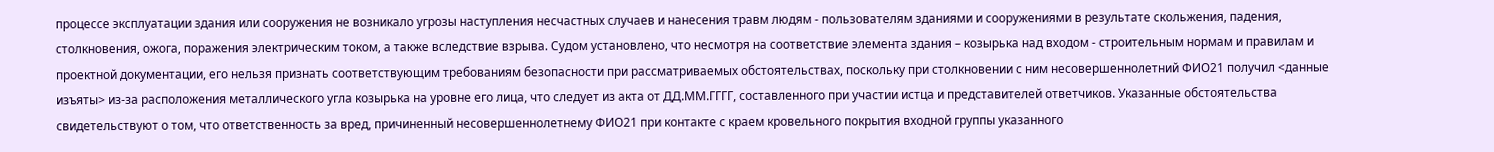процессе эксплуатации здания или сооружения не возникало угрозы наступления несчастных случаев и нанесения травм людям - пользователям зданиями и сооружениями в результате скольжения, падения, столкновения, ожога, поражения электрическим током, а также вследствие взрыва. Судом установлено, что несмотря на соответствие элемента здания – козырька над входом - строительным нормам и правилам и проектной документации, его нельзя признать соответствующим требованиям безопасности при рассматриваемых обстоятельствах, поскольку при столкновении с ним несовершеннолетний ФИО21 получил <данные изъяты> из-за расположения металлического угла козырька на уровне его лица, что следует из акта от ДД.ММ.ГГГГ, составленного при участии истца и представителей ответчиков. Указанные обстоятельства свидетельствуют о том, что ответственность за вред, причиненный несовершеннолетнему ФИО21 при контакте с краем кровельного покрытия входной группы указанного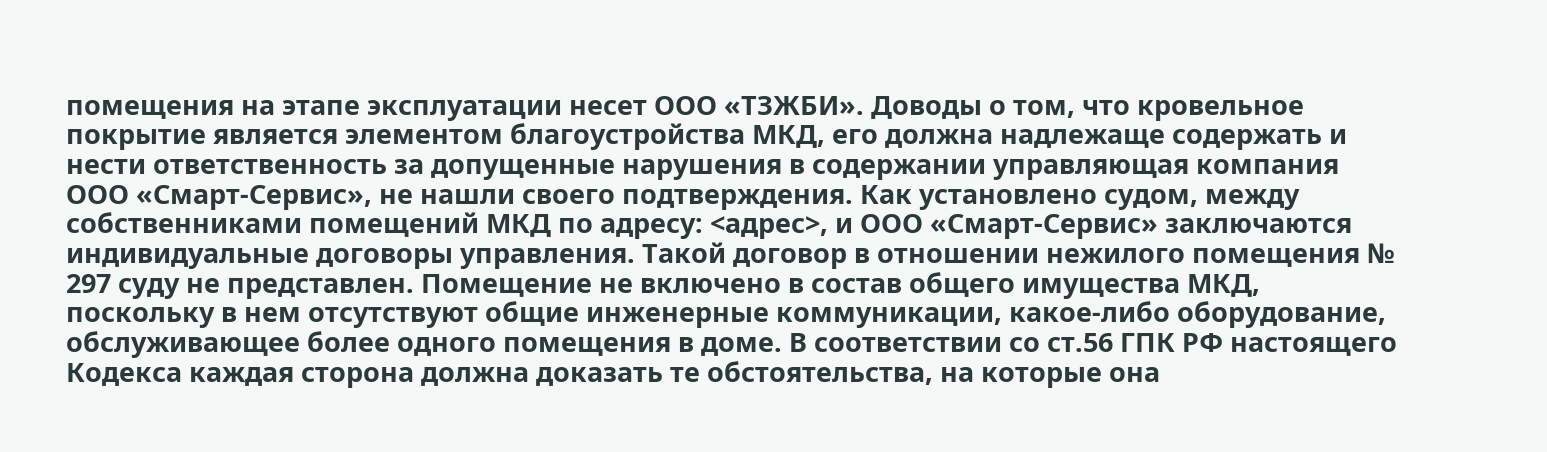помещения на этапе эксплуатации несет ООО «ТЗЖБИ». Доводы о том, что кровельное покрытие является элементом благоустройства МКД, его должна надлежаще содержать и нести ответственность за допущенные нарушения в содержании управляющая компания ООО «Смарт-Сервис», не нашли своего подтверждения. Как установлено судом, между собственниками помещений МКД по адресу: <адрес>, и ООО «Смарт-Сервис» заключаются индивидуальные договоры управления. Такой договор в отношении нежилого помещения № 297 суду не представлен. Помещение не включено в состав общего имущества МКД, поскольку в нем отсутствуют общие инженерные коммуникации, какое-либо оборудование, обслуживающее более одного помещения в доме. В соответствии со ст.56 ГПК РФ настоящего Кодекса каждая сторона должна доказать те обстоятельства, на которые она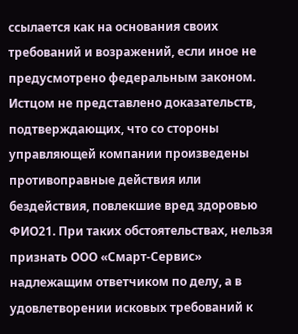ссылается как на основания своих требований и возражений, если иное не предусмотрено федеральным законом. Истцом не представлено доказательств, подтверждающих, что со стороны управляющей компании произведены противоправные действия или бездействия, повлекшие вред здоровью ФИО21. При таких обстоятельствах, нельзя признать ООО «Смарт-Сервис» надлежащим ответчиком по делу, а в удовлетворении исковых требований к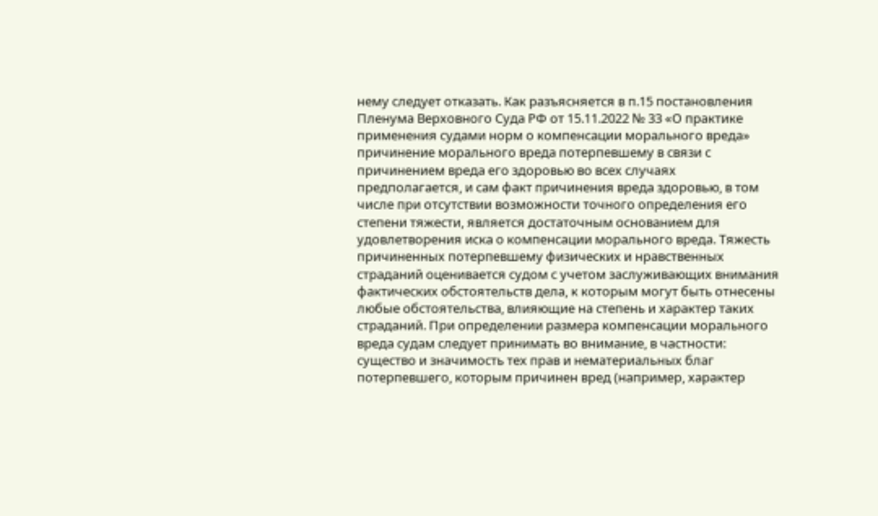нему следует отказать. Как разъясняется в п.15 постановления Пленума Верховного Суда РФ от 15.11.2022 № 33 «О практике применения судами норм о компенсации морального вреда» причинение морального вреда потерпевшему в связи с причинением вреда его здоровью во всех случаях предполагается, и сам факт причинения вреда здоровью, в том числе при отсутствии возможности точного определения его степени тяжести, является достаточным основанием для удовлетворения иска о компенсации морального вреда. Тяжесть причиненных потерпевшему физических и нравственных страданий оценивается судом с учетом заслуживающих внимания фактических обстоятельств дела, к которым могут быть отнесены любые обстоятельства, влияющие на степень и характер таких страданий. При определении размера компенсации морального вреда судам следует принимать во внимание, в частности: существо и значимость тех прав и нематериальных благ потерпевшего, которым причинен вред (например, характер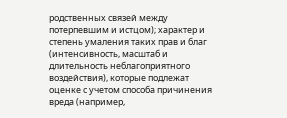родственных связей между потерпевшим и истцом); характер и степень умаления таких прав и благ (интенсивность, масштаб и длительность неблагоприятного воздействия), которые подлежат оценке с учетом способа причинения вреда (например,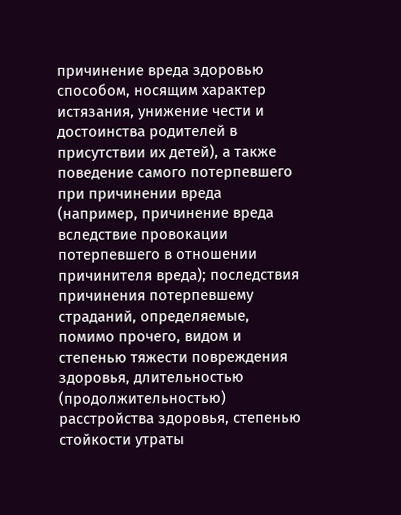причинение вреда здоровью способом, носящим характер истязания, унижение чести и достоинства родителей в присутствии их детей), а также поведение самого потерпевшего при причинении вреда (например, причинение вреда вследствие провокации потерпевшего в отношении причинителя вреда); последствия причинения потерпевшему страданий, определяемые, помимо прочего, видом и степенью тяжести повреждения здоровья, длительностью (продолжительностью) расстройства здоровья, степенью стойкости утраты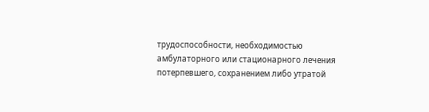трудоспособности, необходимостью амбулаторного или стационарного лечения потерпевшего, сохранением либо утратой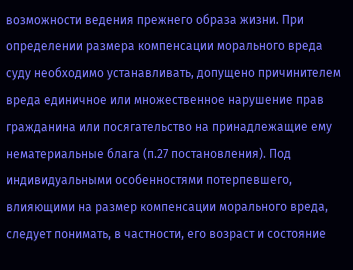возможности ведения прежнего образа жизни. При определении размера компенсации морального вреда суду необходимо устанавливать, допущено причинителем вреда единичное или множественное нарушение прав гражданина или посягательство на принадлежащие ему нематериальные блага (п.27 постановления). Под индивидуальными особенностями потерпевшего, влияющими на размер компенсации морального вреда, следует понимать, в частности, его возраст и состояние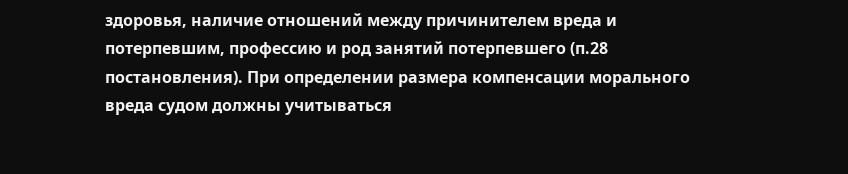здоровья, наличие отношений между причинителем вреда и потерпевшим, профессию и род занятий потерпевшего (п.28 постановления). При определении размера компенсации морального вреда судом должны учитываться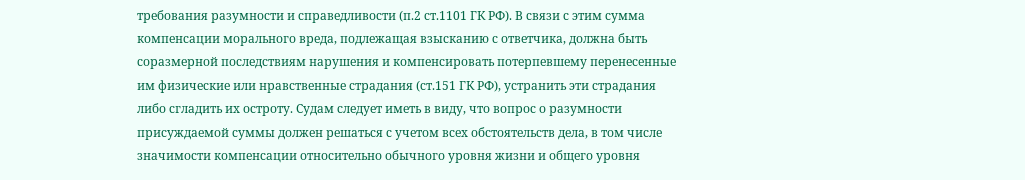требования разумности и справедливости (п.2 ст.1101 ГК РФ). В связи с этим сумма компенсации морального вреда, подлежащая взысканию с ответчика, должна быть соразмерной последствиям нарушения и компенсировать потерпевшему перенесенные им физические или нравственные страдания (ст.151 ГК РФ), устранить эти страдания либо сгладить их остроту. Судам следует иметь в виду, что вопрос о разумности присуждаемой суммы должен решаться с учетом всех обстоятельств дела, в том числе значимости компенсации относительно обычного уровня жизни и общего уровня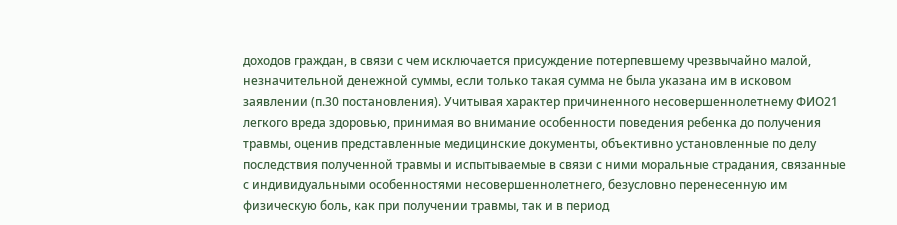доходов граждан, в связи с чем исключается присуждение потерпевшему чрезвычайно малой, незначительной денежной суммы, если только такая сумма не была указана им в исковом заявлении (п.30 постановления). Учитывая характер причиненного несовершеннолетнему ФИО21 легкого вреда здоровью, принимая во внимание особенности поведения ребенка до получения травмы, оценив представленные медицинские документы, объективно установленные по делу последствия полученной травмы и испытываемые в связи с ними моральные страдания, связанные с индивидуальными особенностями несовершеннолетнего, безусловно перенесенную им физическую боль, как при получении травмы, так и в период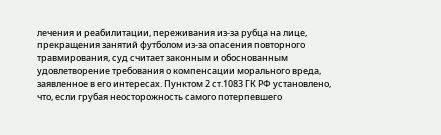лечения и реабилитации, переживания из-за рубца на лице, прекращения занятий футболом из-за опасения повторного травмирования, суд считает законным и обоснованным удовлетворение требования о компенсации морального вреда, заявленное в его интересах. Пунктом 2 ст.1083 ГК РФ установлено, что, если грубая неосторожность самого потерпевшего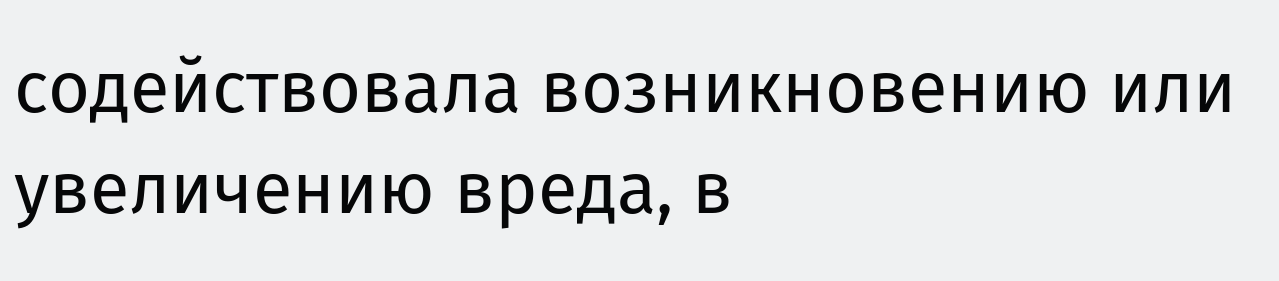содействовала возникновению или увеличению вреда, в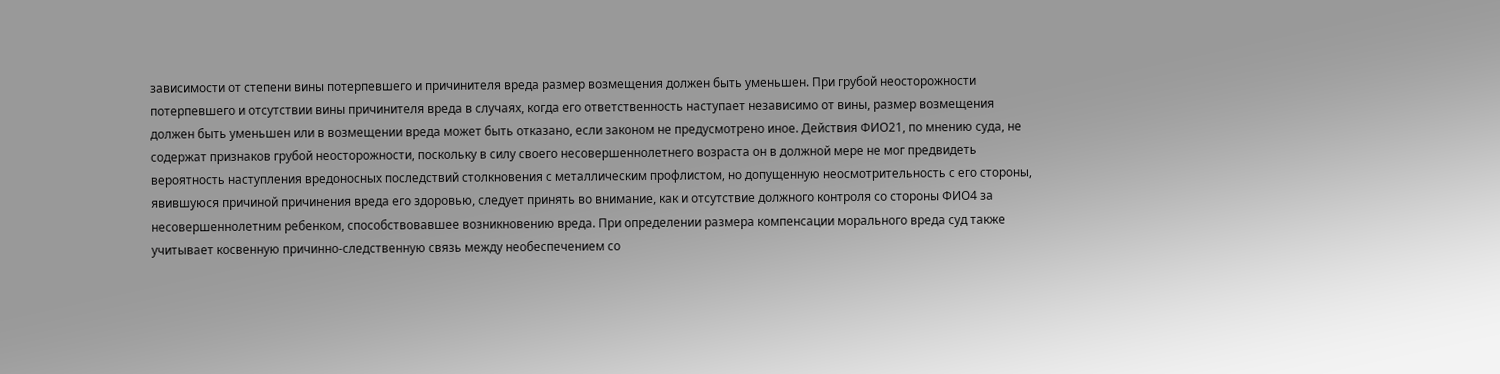зависимости от степени вины потерпевшего и причинителя вреда размер возмещения должен быть уменьшен. При грубой неосторожности потерпевшего и отсутствии вины причинителя вреда в случаях, когда его ответственность наступает независимо от вины, размер возмещения должен быть уменьшен или в возмещении вреда может быть отказано, если законом не предусмотрено иное. Действия ФИО21, по мнению суда, не содержат признаков грубой неосторожности, поскольку в силу своего несовершеннолетнего возраста он в должной мере не мог предвидеть вероятность наступления вредоносных последствий столкновения с металлическим профлистом, но допущенную неосмотрительность с его стороны, явившуюся причиной причинения вреда его здоровью, следует принять во внимание, как и отсутствие должного контроля со стороны ФИО4 за несовершеннолетним ребенком, способствовавшее возникновению вреда. При определении размера компенсации морального вреда суд также учитывает косвенную причинно-следственную связь между необеспечением со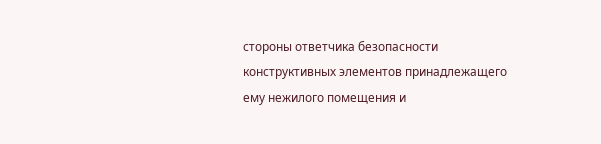стороны ответчика безопасности конструктивных элементов принадлежащего ему нежилого помещения и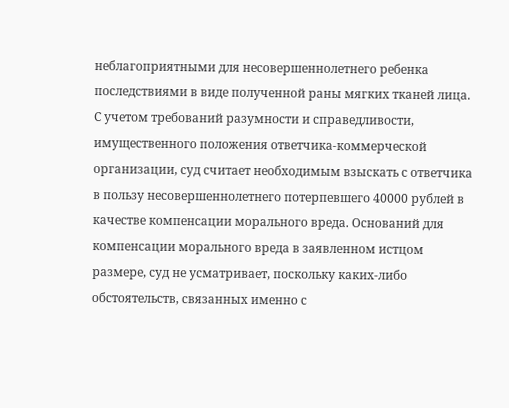неблагоприятными для несовершеннолетнего ребенка последствиями в виде полученной раны мягких тканей лица. С учетом требований разумности и справедливости, имущественного положения ответчика-коммерческой организации, суд считает необходимым взыскать с ответчика в пользу несовершеннолетнего потерпевшего 40000 рублей в качестве компенсации морального вреда. Оснований для компенсации морального вреда в заявленном истцом размере, суд не усматривает, поскольку каких-либо обстоятельств, связанных именно с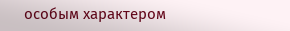особым характером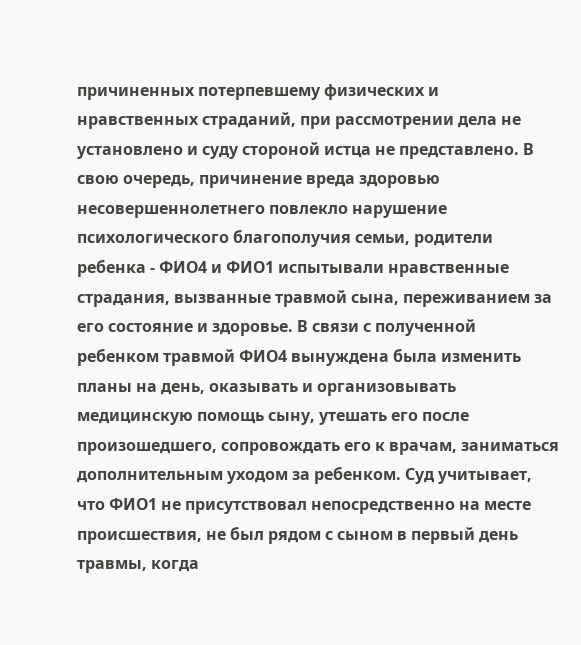причиненных потерпевшему физических и нравственных страданий, при рассмотрении дела не установлено и суду стороной истца не представлено. В свою очередь, причинение вреда здоровью несовершеннолетнего повлекло нарушение психологического благополучия семьи, родители ребенка - ФИО4 и ФИО1 испытывали нравственные страдания, вызванные травмой сына, переживанием за его состояние и здоровье. В связи с полученной ребенком травмой ФИО4 вынуждена была изменить планы на день, оказывать и организовывать медицинскую помощь сыну, утешать его после произошедшего, сопровождать его к врачам, заниматься дополнительным уходом за ребенком. Суд учитывает, что ФИО1 не присутствовал непосредственно на месте происшествия, не был рядом с сыном в первый день травмы, когда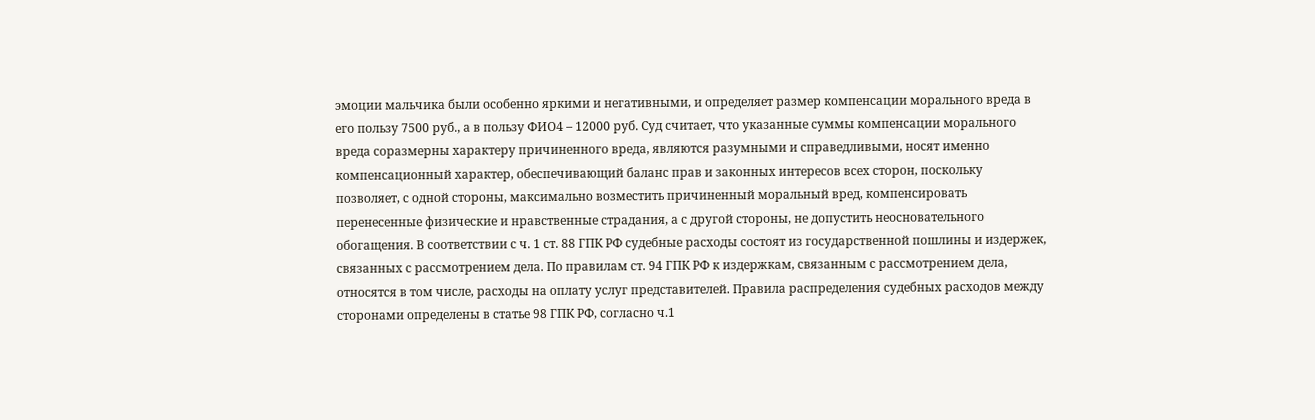эмоции мальчика были особенно яркими и негативными, и определяет размер компенсации морального вреда в его пользу 7500 руб., а в пользу ФИО4 – 12000 руб. Суд считает, что указанные суммы компенсации морального вреда соразмерны характеру причиненного вреда, являются разумными и справедливыми, носят именно компенсационный характер, обеспечивающий баланс прав и законных интересов всех сторон, поскольку позволяет, с одной стороны, максимально возместить причиненный моральный вред, компенсировать перенесенные физические и нравственные страдания, а с другой стороны, не допустить неосновательного обогащения. В соответствии с ч. 1 ст. 88 ГПК РФ судебные расходы состоят из государственной пошлины и издержек, связанных с рассмотрением дела. По правилам ст. 94 ГПК РФ к издержкам, связанным с рассмотрением дела, относятся в том числе, расходы на оплату услуг представителей. Правила распределения судебных расходов между сторонами определены в статье 98 ГПК РФ, согласно ч.1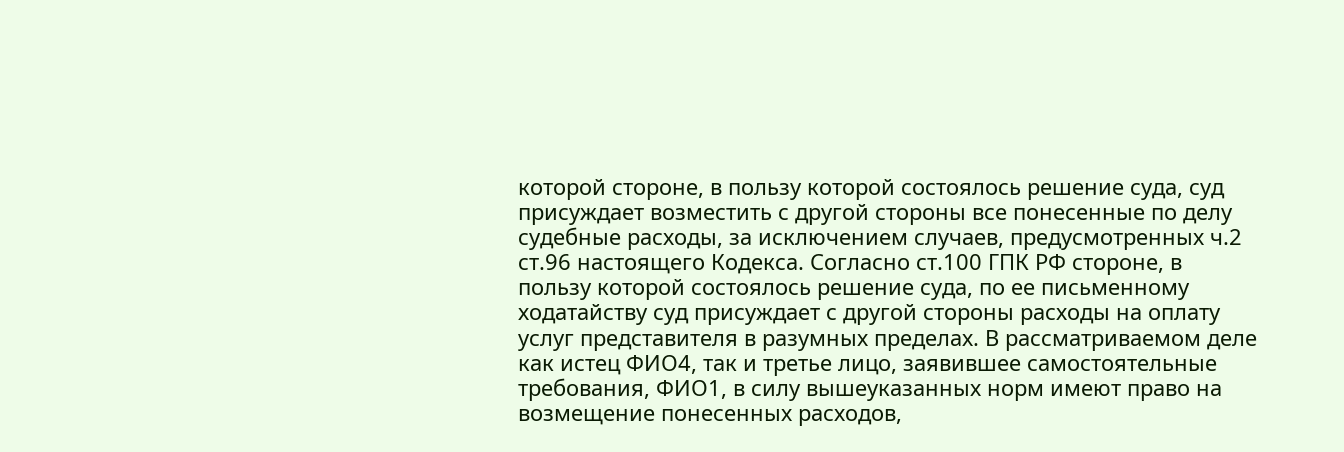которой стороне, в пользу которой состоялось решение суда, суд присуждает возместить с другой стороны все понесенные по делу судебные расходы, за исключением случаев, предусмотренных ч.2 ст.96 настоящего Кодекса. Согласно ст.100 ГПК РФ стороне, в пользу которой состоялось решение суда, по ее письменному ходатайству суд присуждает с другой стороны расходы на оплату услуг представителя в разумных пределах. В рассматриваемом деле как истец ФИО4, так и третье лицо, заявившее самостоятельные требования, ФИО1, в силу вышеуказанных норм имеют право на возмещение понесенных расходов,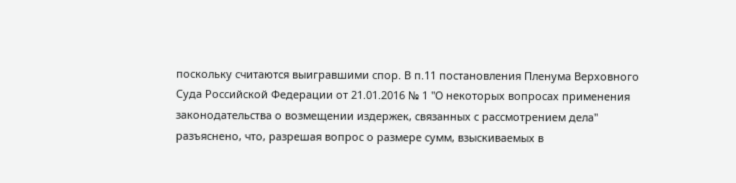поскольку считаются выигравшими спор. В п.11 постановления Пленума Верховного Суда Российской Федерации от 21.01.2016 № 1 "О некоторых вопросах применения законодательства о возмещении издержек, связанных с рассмотрением дела" разъяснено, что, разрешая вопрос о размере сумм, взыскиваемых в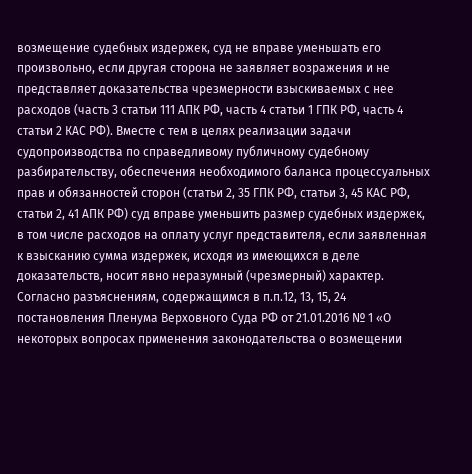возмещение судебных издержек, суд не вправе уменьшать его произвольно, если другая сторона не заявляет возражения и не представляет доказательства чрезмерности взыскиваемых с нее расходов (часть 3 статьи 111 АПК РФ, часть 4 статьи 1 ГПК РФ, часть 4 статьи 2 КАС РФ). Вместе с тем в целях реализации задачи судопроизводства по справедливому публичному судебному разбирательству, обеспечения необходимого баланса процессуальных прав и обязанностей сторон (статьи 2, 35 ГПК РФ, статьи 3, 45 КАС РФ, статьи 2, 41 АПК РФ) суд вправе уменьшить размер судебных издержек, в том числе расходов на оплату услуг представителя, если заявленная к взысканию сумма издержек, исходя из имеющихся в деле доказательств, носит явно неразумный (чрезмерный) характер. Согласно разъяснениям, содержащимся в п.п.12, 13, 15, 24 постановления Пленума Верховного Суда РФ от 21.01.2016 № 1 «О некоторых вопросах применения законодательства о возмещении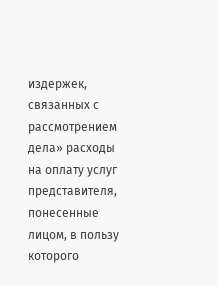издержек, связанных с рассмотрением дела» расходы на оплату услуг представителя, понесенные лицом, в пользу которого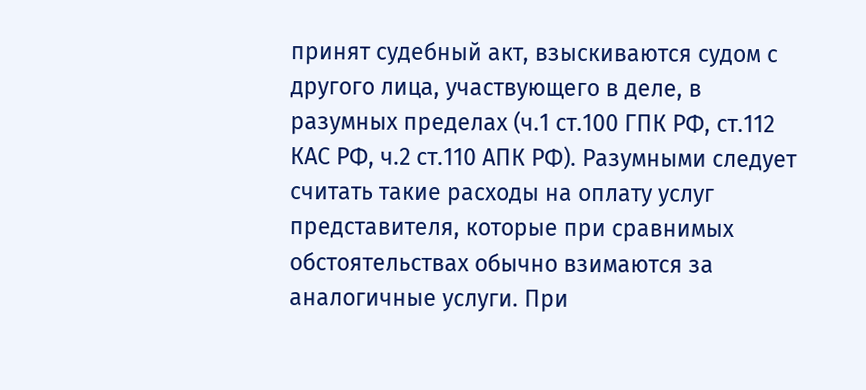принят судебный акт, взыскиваются судом с другого лица, участвующего в деле, в разумных пределах (ч.1 ст.100 ГПК РФ, ст.112 КАС РФ, ч.2 ст.110 АПК РФ). Разумными следует считать такие расходы на оплату услуг представителя, которые при сравнимых обстоятельствах обычно взимаются за аналогичные услуги. При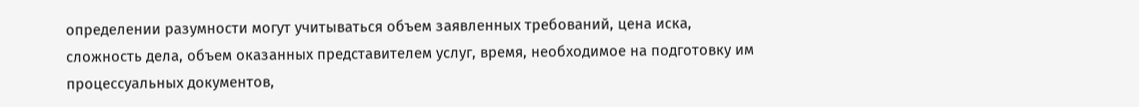определении разумности могут учитываться объем заявленных требований, цена иска, сложность дела, объем оказанных представителем услуг, время, необходимое на подготовку им процессуальных документов,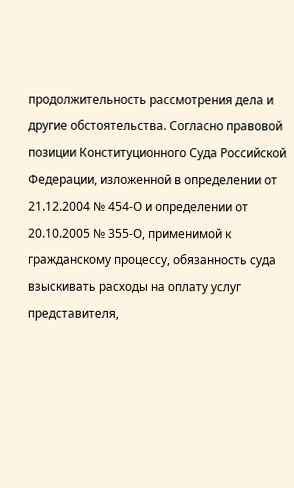продолжительность рассмотрения дела и другие обстоятельства. Согласно правовой позиции Конституционного Суда Российской Федерации, изложенной в определении от 21.12.2004 № 454-О и определении от 20.10.2005 № 355-О, применимой к гражданскому процессу, обязанность суда взыскивать расходы на оплату услуг представителя,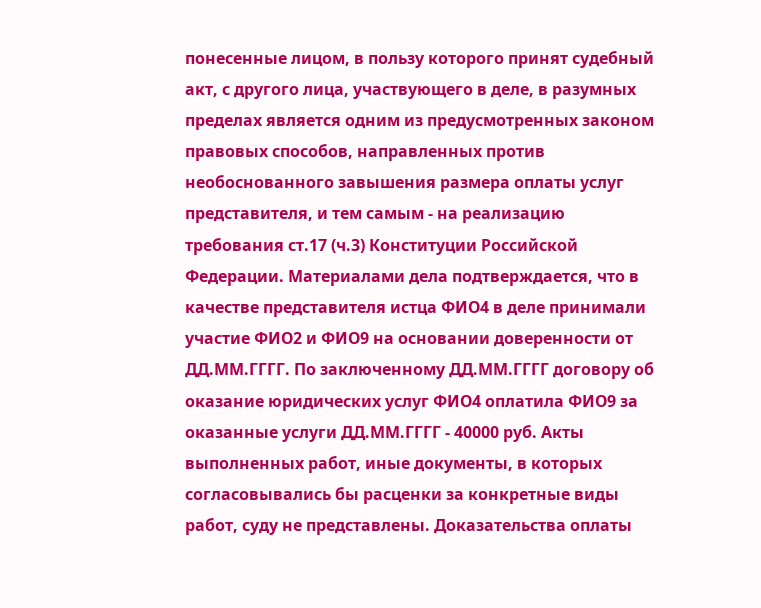понесенные лицом, в пользу которого принят судебный акт, с другого лица, участвующего в деле, в разумных пределах является одним из предусмотренных законом правовых способов, направленных против необоснованного завышения размера оплаты услуг представителя, и тем самым - на реализацию требования ст.17 (ч.3) Конституции Российской Федерации. Материалами дела подтверждается, что в качестве представителя истца ФИО4 в деле принимали участие ФИО2 и ФИО9 на основании доверенности от ДД.ММ.ГГГГ. По заключенному ДД.ММ.ГГГГ договору об оказание юридических услуг ФИО4 оплатила ФИО9 за оказанные услуги ДД.ММ.ГГГГ - 40000 руб. Акты выполненных работ, иные документы, в которых согласовывались бы расценки за конкретные виды работ, суду не представлены. Доказательства оплаты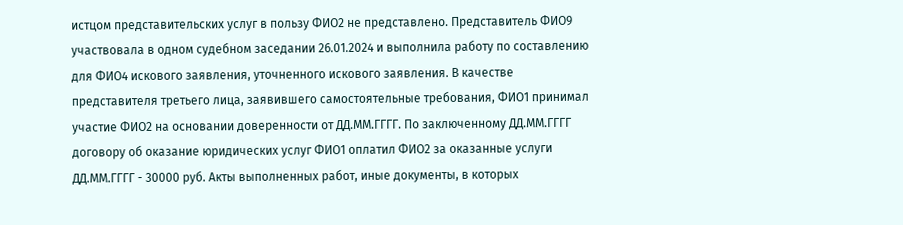истцом представительских услуг в пользу ФИО2 не представлено. Представитель ФИО9 участвовала в одном судебном заседании 26.01.2024 и выполнила работу по составлению для ФИО4 искового заявления, уточненного искового заявления. В качестве представителя третьего лица, заявившего самостоятельные требования, ФИО1 принимал участие ФИО2 на основании доверенности от ДД.ММ.ГГГГ. По заключенному ДД.ММ.ГГГГ договору об оказание юридических услуг ФИО1 оплатил ФИО2 за оказанные услуги ДД.ММ.ГГГГ - 30000 руб. Акты выполненных работ, иные документы, в которых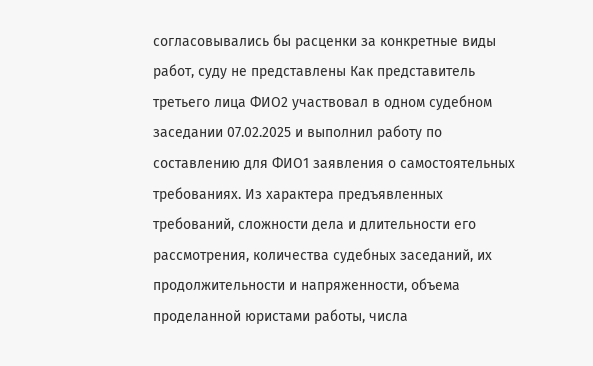согласовывались бы расценки за конкретные виды работ, суду не представлены Как представитель третьего лица ФИО2 участвовал в одном судебном заседании 07.02.2025 и выполнил работу по составлению для ФИО1 заявления о самостоятельных требованиях. Из характера предъявленных требований, сложности дела и длительности его рассмотрения, количества судебных заседаний, их продолжительности и напряженности, объема проделанной юристами работы, числа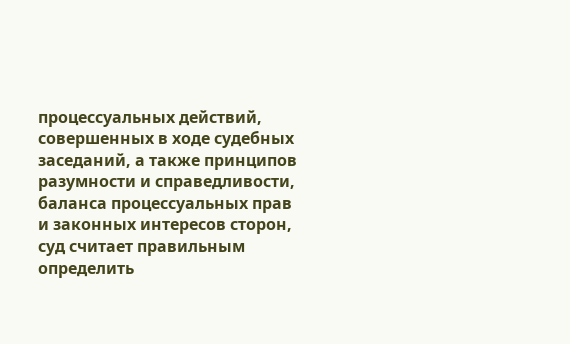процессуальных действий, совершенных в ходе судебных заседаний, а также принципов разумности и справедливости, баланса процессуальных прав и законных интересов сторон, суд считает правильным определить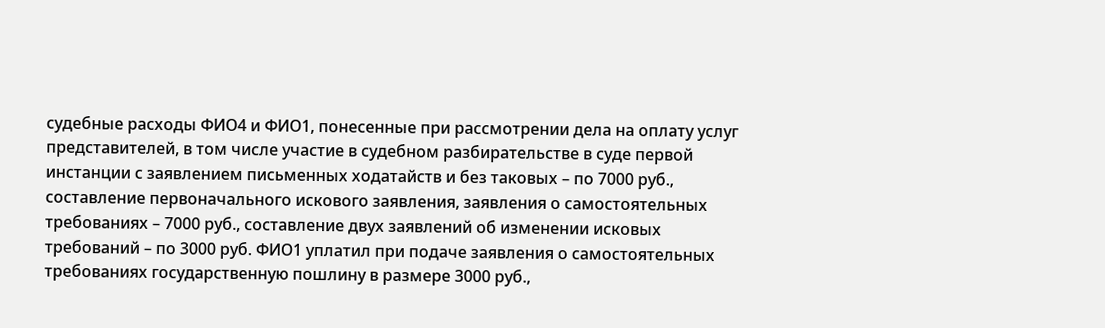судебные расходы ФИО4 и ФИО1, понесенные при рассмотрении дела на оплату услуг представителей, в том числе участие в судебном разбирательстве в суде первой инстанции с заявлением письменных ходатайств и без таковых – по 7000 руб., составление первоначального искового заявления, заявления о самостоятельных требованиях – 7000 руб., составление двух заявлений об изменении исковых требований – по 3000 руб. ФИО1 уплатил при подаче заявления о самостоятельных требованиях государственную пошлину в размере 3000 руб.,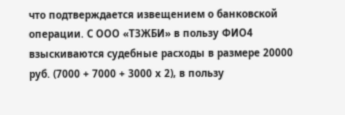что подтверждается извещением о банковской операции. С ООО «ТЗЖБИ» в пользу ФИО4 взыскиваются судебные расходы в размере 20000 руб. (7000 + 7000 + 3000 х 2), в пользу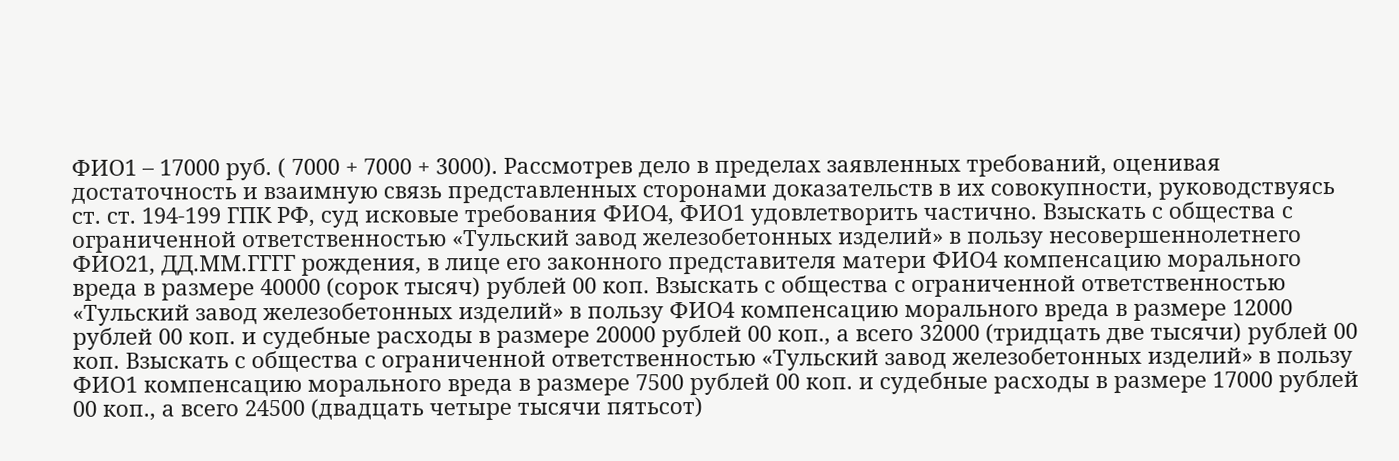ФИО1 – 17000 руб. ( 7000 + 7000 + 3000). Рассмотрев дело в пределах заявленных требований, оценивая достаточность и взаимную связь представленных сторонами доказательств в их совокупности, руководствуясь ст. ст. 194-199 ГПК РФ, суд исковые требования ФИО4, ФИО1 удовлетворить частично. Взыскать с общества с ограниченной ответственностью «Тульский завод железобетонных изделий» в пользу несовершеннолетнего ФИО21, ДД.ММ.ГГГГ рождения, в лице его законного представителя матери ФИО4 компенсацию морального вреда в размере 40000 (сорок тысяч) рублей 00 коп. Взыскать с общества с ограниченной ответственностью «Тульский завод железобетонных изделий» в пользу ФИО4 компенсацию морального вреда в размере 12000 рублей 00 коп. и судебные расходы в размере 20000 рублей 00 коп., а всего 32000 (тридцать две тысячи) рублей 00 коп. Взыскать с общества с ограниченной ответственностью «Тульский завод железобетонных изделий» в пользу ФИО1 компенсацию морального вреда в размере 7500 рублей 00 коп. и судебные расходы в размере 17000 рублей 00 коп., а всего 24500 (двадцать четыре тысячи пятьсот)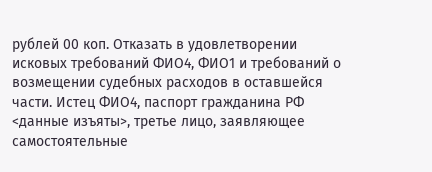рублей 00 коп. Отказать в удовлетворении исковых требований ФИО4, ФИО1 и требований о возмещении судебных расходов в оставшейся части. Истец ФИО4, паспорт гражданина РФ <данные изъяты>, третье лицо, заявляющее самостоятельные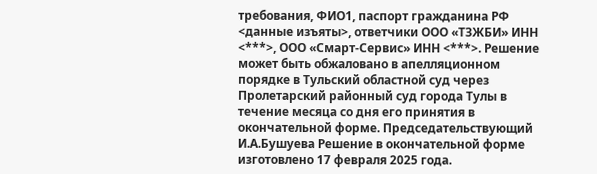требования, ФИО1, паспорт гражданина РФ <данные изъяты>, ответчики ООО «ТЗЖБИ» ИНН <***>, ООО «Смарт-Сервис» ИНН <***>. Решение может быть обжаловано в апелляционном порядке в Тульский областной суд через Пролетарский районный суд города Тулы в течение месяца со дня его принятия в окончательной форме. Председательствующий И.А.Бушуева Решение в окончательной форме изготовлено 17 февраля 2025 года.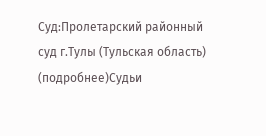Суд:Пролетарский районный суд г.Тулы (Тульская область) (подробнее)Судьи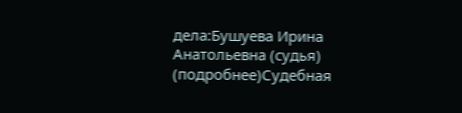дела:Бушуева Ирина Анатольевна (судья) (подробнее)Судебная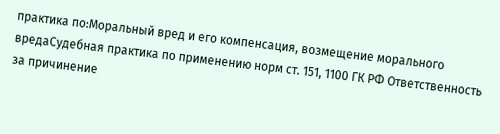практика по:Моральный вред и его компенсация, возмещение морального вредаСудебная практика по применению норм ст. 151, 1100 ГК РФ Ответственность за причинение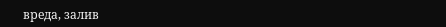вреда, залив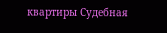квартиры Судебная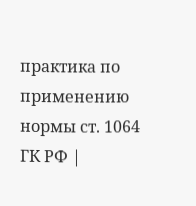практика по применению нормы ст. 1064 ГК РФ |